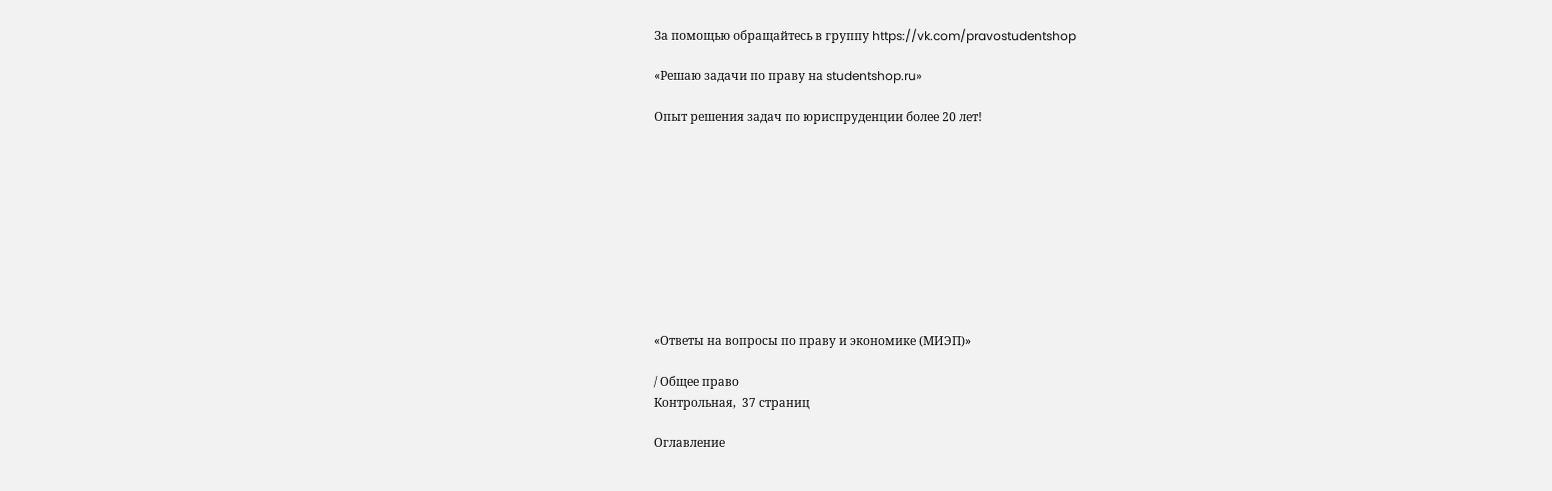За помощью обращайтесь в группу https://vk.com/pravostudentshop

«Решаю задачи по праву на studentshop.ru»

Опыт решения задач по юриспруденции более 20 лет!










«Ответы на вопросы по праву и экономике (МИЭП)»

/ Общее право
Контрольная,  37 страниц

Оглавление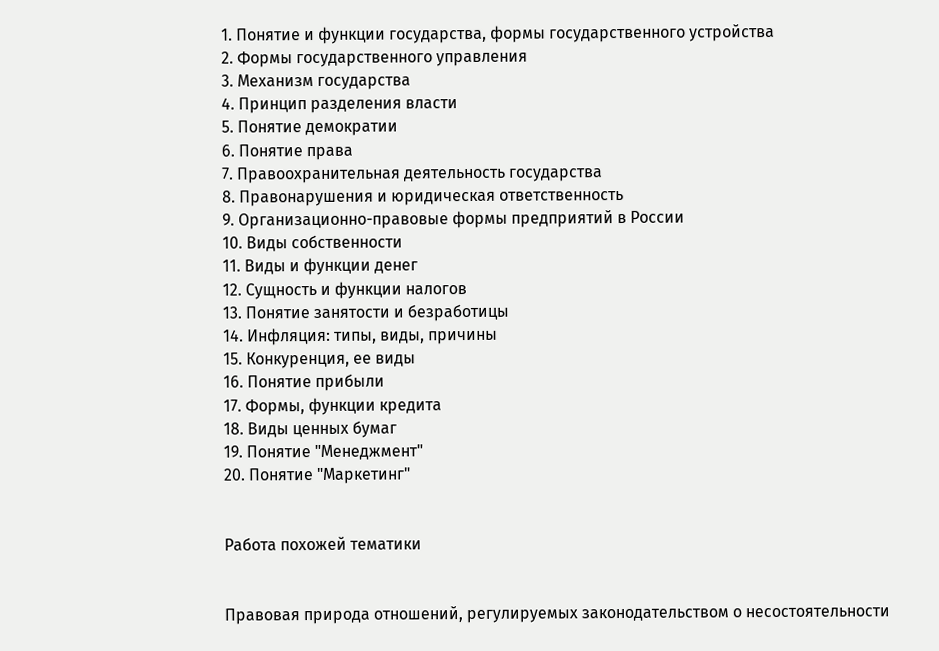1. Понятие и функции государства, формы государственного устройства
2. Формы государственного управления
3. Механизм государства
4. Принцип разделения власти
5. Понятие демократии
6. Понятие права
7. Правоохранительная деятельность государства
8. Правонарушения и юридическая ответственность
9. Организационно-правовые формы предприятий в России
10. Виды собственности
11. Виды и функции денег
12. Сущность и функции налогов
13. Понятие занятости и безработицы
14. Инфляция: типы, виды, причины
15. Конкуренция, ее виды
16. Понятие прибыли
17. Формы, функции кредита
18. Виды ценных бумаг
19. Понятие "Менеджмент"
20. Понятие "Маркетинг"


Работа похожей тематики


Правовая природа отношений, регулируемых законодательством о несостоятельности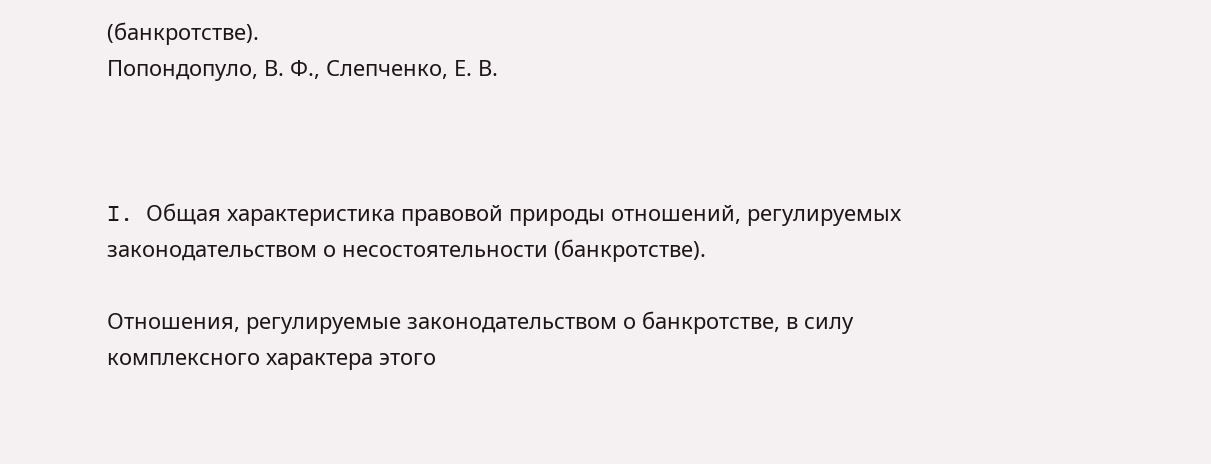(банкротстве).
Попондопуло, В. Ф., Слепченко, Е. В.



I. Общая характеристика правовой природы отношений, регулируемых законодательством о несостоятельности (банкротстве).

Отношения, регулируемые законодательством о банкротстве, в силу комплексного характера этого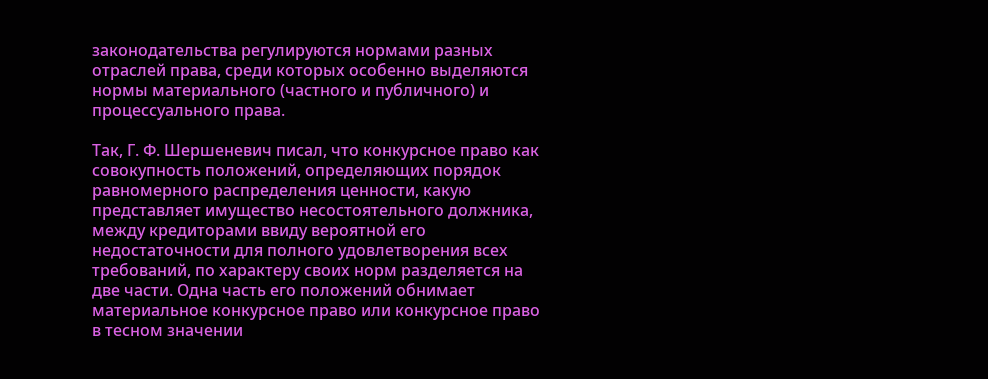законодательства регулируются нормами разных отраслей права, среди которых особенно выделяются нормы материального (частного и публичного) и процессуального права.

Так, Г. Ф. Шершеневич писал, что конкурсное право как совокупность положений, определяющих порядок равномерного распределения ценности, какую представляет имущество несостоятельного должника, между кредиторами ввиду вероятной его недостаточности для полного удовлетворения всех требований, по характеру своих норм разделяется на две части. Одна часть его положений обнимает материальное конкурсное право или конкурсное право в тесном значении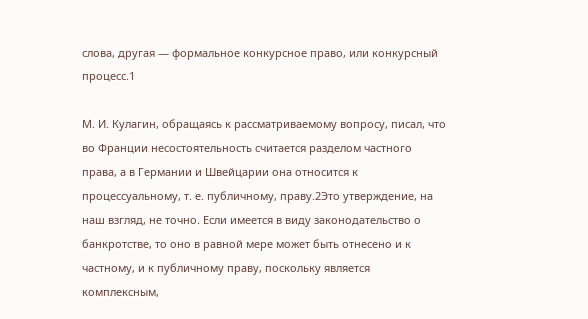слова, другая — формальное конкурсное право, или конкурсный процесс.1

М. И. Кулагин, обращаясь к рассматриваемому вопросу, писал, что во Франции несостоятельность считается разделом частного права, а в Германии и Швейцарии она относится к процессуальному, т. е. публичному, праву.2Это утверждение, на наш взгляд, не точно. Если имеется в виду законодательство о банкротстве, то оно в равной мере может быть отнесено и к частному, и к публичному праву, поскольку является комплексным,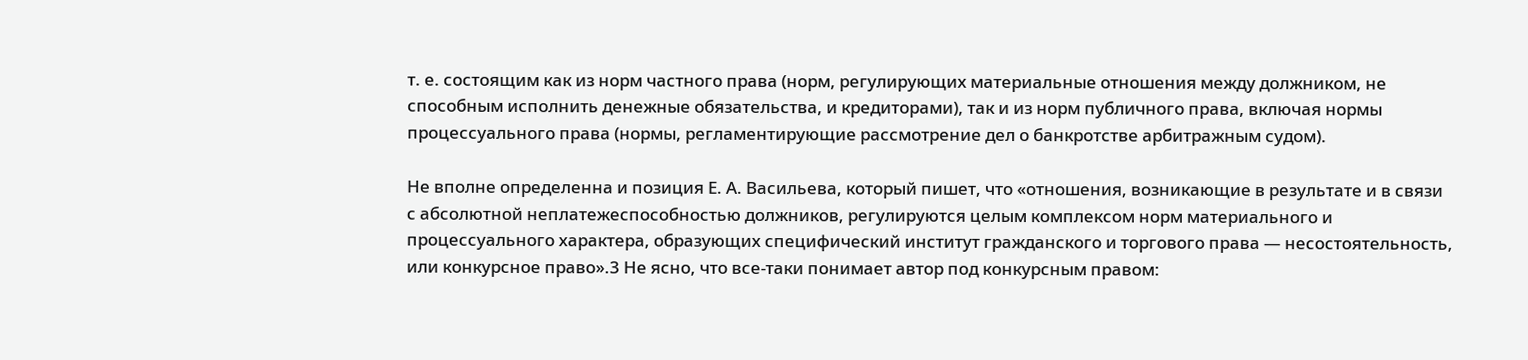т. е. состоящим как из норм частного права (норм, регулирующих материальные отношения между должником, не способным исполнить денежные обязательства, и кредиторами), так и из норм публичного права, включая нормы процессуального права (нормы, регламентирующие рассмотрение дел о банкротстве арбитражным судом).

Не вполне определенна и позиция Е. А. Васильева, который пишет, что «отношения, возникающие в результате и в связи с абсолютной неплатежеспособностью должников, регулируются целым комплексом норм материального и процессуального характера, образующих специфический институт гражданского и торгового права — несостоятельность, или конкурсное право».3 Не ясно, что все-таки понимает автор под конкурсным правом: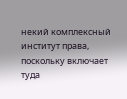некий комплексный институт права, поскольку включает туда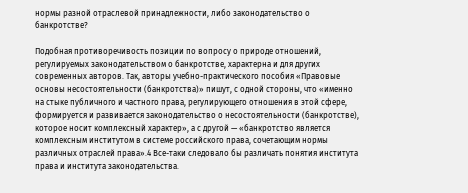нормы разной отраслевой принадлежности, либо законодательство о банкротстве?

Подобная противоречивость позиции по вопросу о природе отношений, регулируемых законодательством о банкротстве, характерна и для других современных авторов. Так, авторы учебно-практического пособия «Правовые основы несостоятельности (банкротства)» пишут, с одной стороны, что «именно на стыке публичного и частного права, регулирующего отношения в этой сфере, формируется и развивается законодательство о несостоятельности (банкротстве), которое носит комплексный характер», а с другой — «банкротство является комплексным институтом в системе российского права, сочетающим нормы различных отраслей права».4 Все-таки следовало бы различать понятия института права и института законодательства.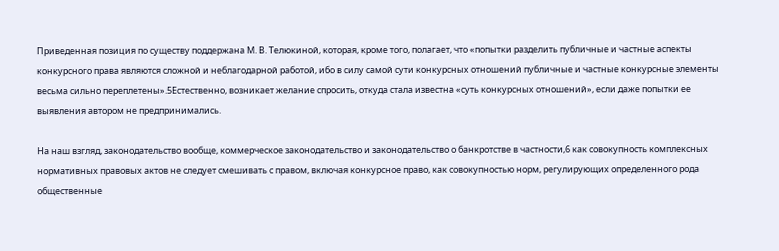Приведенная позиция по существу поддержана М. В. Телюкиной, которая, кроме того, полагает, что «попытки разделить публичные и частные аспекты конкурсного права являются сложной и неблагодарной работой, ибо в силу самой сути конкурсных отношений публичные и частные конкурсные элементы весьма сильно переплетены».5Естественно, возникает желание спросить, откуда стала известна «суть конкурсных отношений», если даже попытки ее выявления автором не предпринимались.

На наш взгляд, законодательство вообще, коммерческое законодательство и законодательство о банкротстве в частности,6 как совокупность комплексных нормативных правовых актов не следует смешивать с правом, включая конкурсное право, как совокупностью норм, регулирующих определенного рода общественные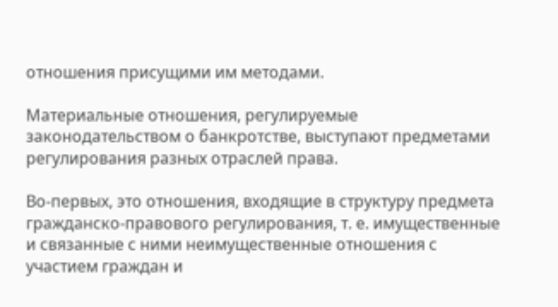отношения присущими им методами.

Материальные отношения, регулируемые законодательством о банкротстве, выступают предметами регулирования разных отраслей права.

Во-первых, это отношения, входящие в структуру предмета гражданско-правового регулирования, т. е. имущественные и связанные с ними неимущественные отношения с участием граждан и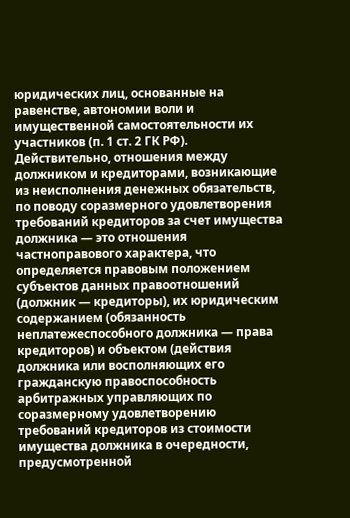юридических лиц, основанные на равенстве, автономии воли и имущественной самостоятельности их участников (п. 1 ст. 2 ГК РФ). Действительно, отношения между должником и кредиторами, возникающие из неисполнения денежных обязательств, по поводу соразмерного удовлетворения требований кредиторов за счет имущества должника — это отношения частноправового характера, что определяется правовым положением субъектов данных правоотношений (должник — кредиторы), их юридическим содержанием (обязанность неплатежеспособного должника — права кредиторов) и объектом (действия должника или восполняющих его гражданскую правоспособность арбитражных управляющих по соразмерному удовлетворению требований кредиторов из стоимости имущества должника в очередности, предусмотренной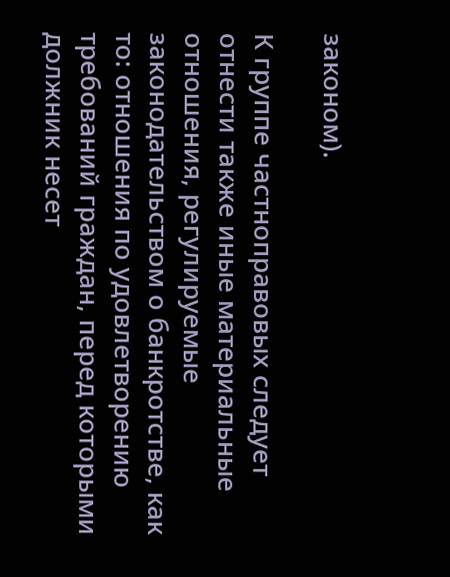законом).

К группе частноправовых следует отнести также иные материальные отношения, регулируемые законодательством о банкротстве, как то: отношения по удовлетворению требований граждан, перед которыми должник несет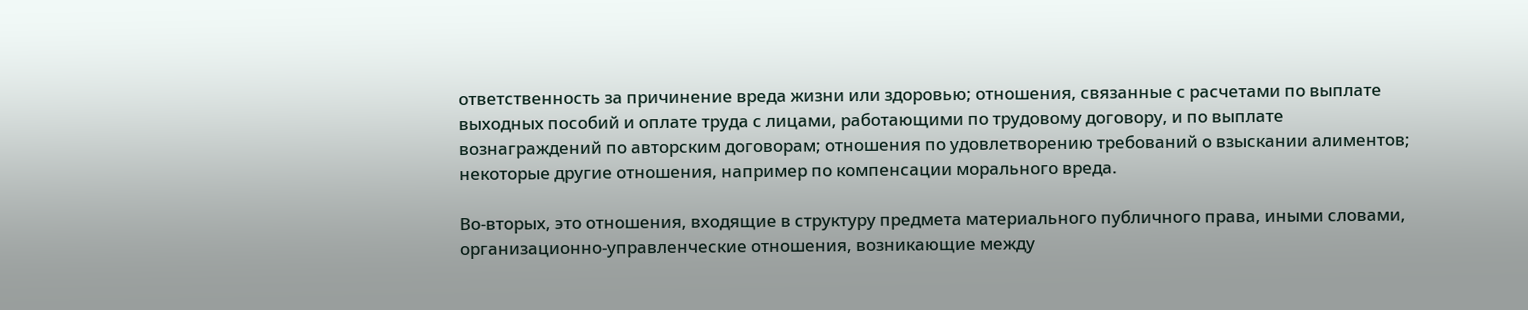ответственность за причинение вреда жизни или здоровью; отношения, связанные с расчетами по выплате выходных пособий и оплате труда с лицами, работающими по трудовому договору, и по выплате вознаграждений по авторским договорам; отношения по удовлетворению требований о взыскании алиментов; некоторые другие отношения, например по компенсации морального вреда.

Во-вторых, это отношения, входящие в структуру предмета материального публичного права, иными словами, организационно-управленческие отношения, возникающие между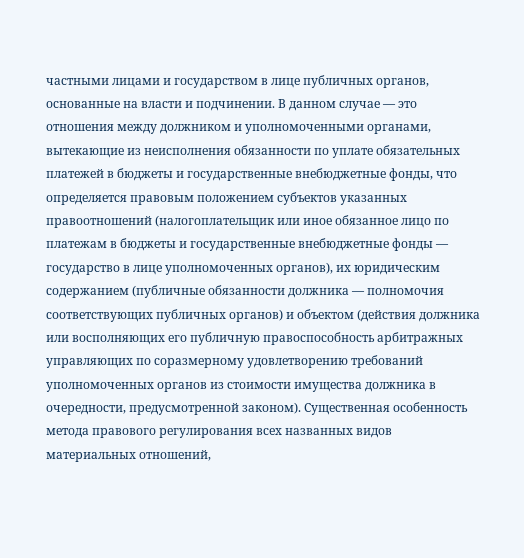частными лицами и государством в лице публичных органов, основанные на власти и подчинении. В данном случае — это отношения между должником и уполномоченными органами, вытекающие из неисполнения обязанности по уплате обязательных платежей в бюджеты и государственные внебюджетные фонды, что определяется правовым положением субъектов указанных правоотношений (налогоплательщик или иное обязанное лицо по платежам в бюджеты и государственные внебюджетные фонды — государство в лице уполномоченных органов), их юридическим содержанием (публичные обязанности должника — полномочия соответствующих публичных органов) и объектом (действия должника или восполняющих его публичную правоспособность арбитражных управляющих по соразмерному удовлетворению требований уполномоченных органов из стоимости имущества должника в очередности, предусмотренной законом). Существенная особенность метода правового регулирования всех названных видов материальных отношений,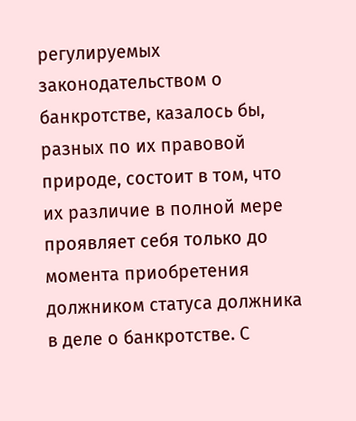регулируемых законодательством о банкротстве, казалось бы, разных по их правовой природе, состоит в том, что их различие в полной мере проявляет себя только до момента приобретения должником статуса должника в деле о банкротстве. С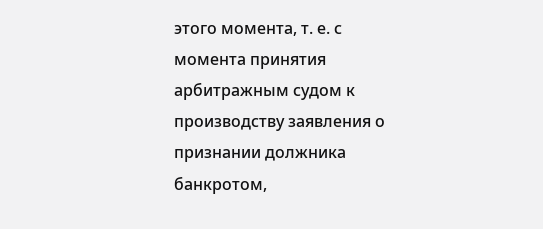этого момента, т. е. с момента принятия арбитражным судом к производству заявления о признании должника банкротом,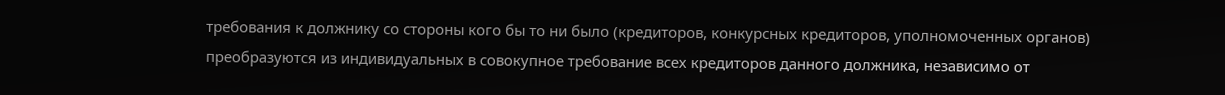требования к должнику со стороны кого бы то ни было (кредиторов, конкурсных кредиторов, уполномоченных органов) преобразуются из индивидуальных в совокупное требование всех кредиторов данного должника, независимо от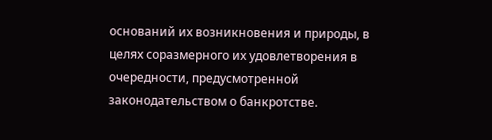оснований их возникновения и природы, в целях соразмерного их удовлетворения в очередности, предусмотренной законодательством о банкротстве.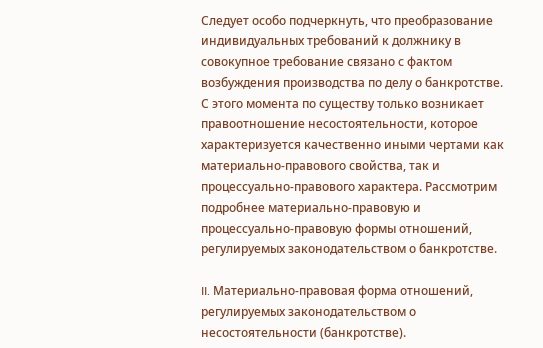Следует особо подчеркнуть, что преобразование индивидуальных требований к должнику в совокупное требование связано с фактом возбуждения производства по делу о банкротстве. С этого момента по существу только возникает правоотношение несостоятельности, которое характеризуется качественно иными чертами как материально-правового свойства, так и процессуально-правового характера. Рассмотрим подробнее материально-правовую и процессуально-правовую формы отношений, регулируемых законодательством о банкротстве.

II. Материально-правовая форма отношений, регулируемых законодательством о несостоятельности (банкротстве).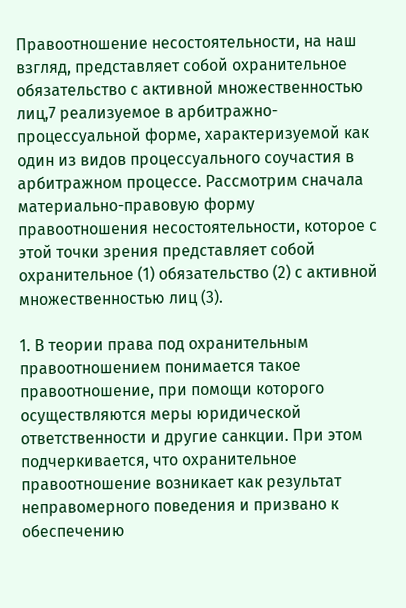Правоотношение несостоятельности, на наш взгляд, представляет собой охранительное обязательство с активной множественностью лиц,7 реализуемое в арбитражно-процессуальной форме, характеризуемой как один из видов процессуального соучастия в арбитражном процессе. Рассмотрим сначала материально-правовую форму правоотношения несостоятельности, которое с этой точки зрения представляет собой охранительное (1) обязательство (2) с активной множественностью лиц (3).

1. В теории права под охранительным правоотношением понимается такое правоотношение, при помощи которого осуществляются меры юридической ответственности и другие санкции. При этом подчеркивается, что охранительное правоотношение возникает как результат неправомерного поведения и призвано к обеспечению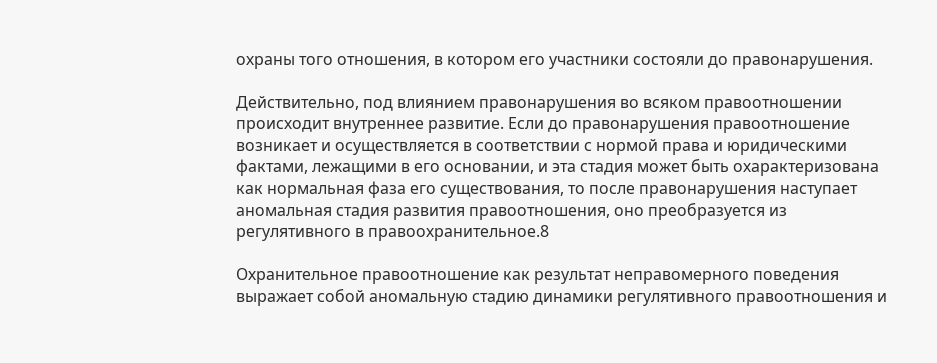охраны того отношения, в котором его участники состояли до правонарушения.

Действительно, под влиянием правонарушения во всяком правоотношении происходит внутреннее развитие. Если до правонарушения правоотношение возникает и осуществляется в соответствии с нормой права и юридическими фактами, лежащими в его основании, и эта стадия может быть охарактеризована как нормальная фаза его существования, то после правонарушения наступает аномальная стадия развития правоотношения, оно преобразуется из регулятивного в правоохранительное.8

Охранительное правоотношение как результат неправомерного поведения выражает собой аномальную стадию динамики регулятивного правоотношения и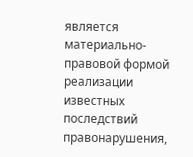является материально-правовой формой реализации известных последствий правонарушения,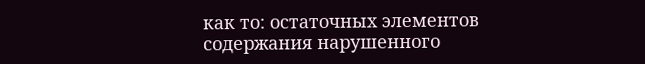как то: остаточных элементов содержания нарушенного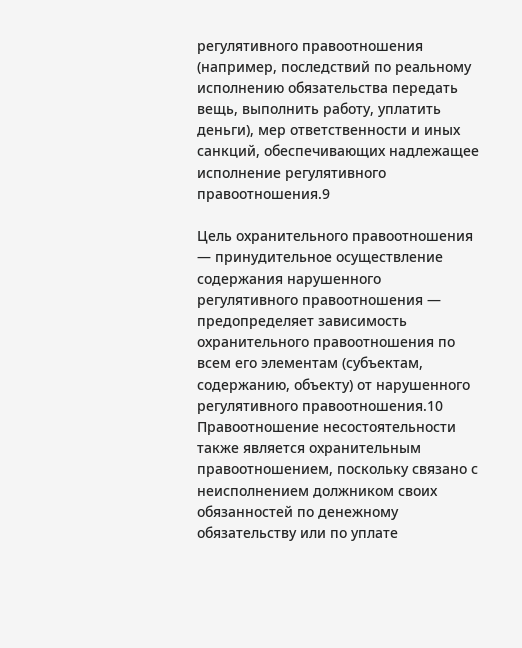регулятивного правоотношения (например, последствий по реальному исполнению обязательства передать вещь, выполнить работу, уплатить деньги), мер ответственности и иных санкций, обеспечивающих надлежащее исполнение регулятивного правоотношения.9

Цель охранительного правоотношения — принудительное осуществление содержания нарушенного регулятивного правоотношения — предопределяет зависимость охранительного правоотношения по всем его элементам (субъектам, содержанию, объекту) от нарушенного регулятивного правоотношения.10 Правоотношение несостоятельности также является охранительным правоотношением, поскольку связано с неисполнением должником своих обязанностей по денежному обязательству или по уплате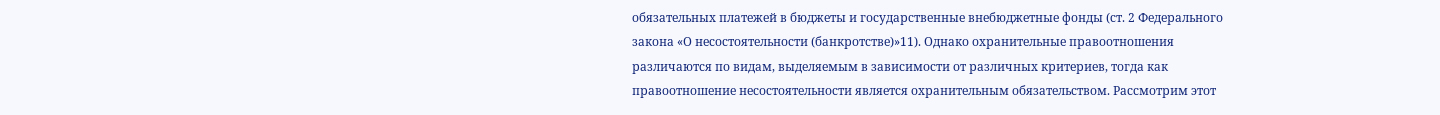обязательных платежей в бюджеты и государственные внебюджетные фонды (ст. 2 Федерального закона «О несостоятельности (банкротстве)»11). Однако охранительные правоотношения различаются по видам, выделяемым в зависимости от различных критериев, тогда как правоотношение несостоятельности является охранительным обязательством. Рассмотрим этот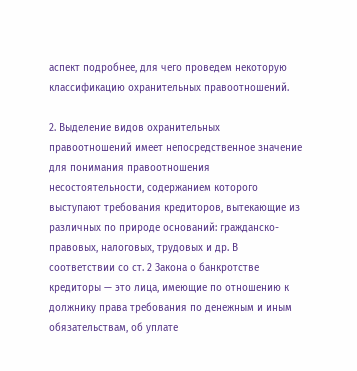аспект подробнее, для чего проведем некоторую классификацию охранительных правоотношений.

2. Выделение видов охранительных правоотношений имеет непосредственное значение для понимания правоотношения несостоятельности, содержанием которого выступают требования кредиторов, вытекающие из различных по природе оснований: гражданско-правовых, налоговых, трудовых и др. В соответствии со ст. 2 Закона о банкротстве кредиторы — это лица, имеющие по отношению к должнику права требования по денежным и иным обязательствам, об уплате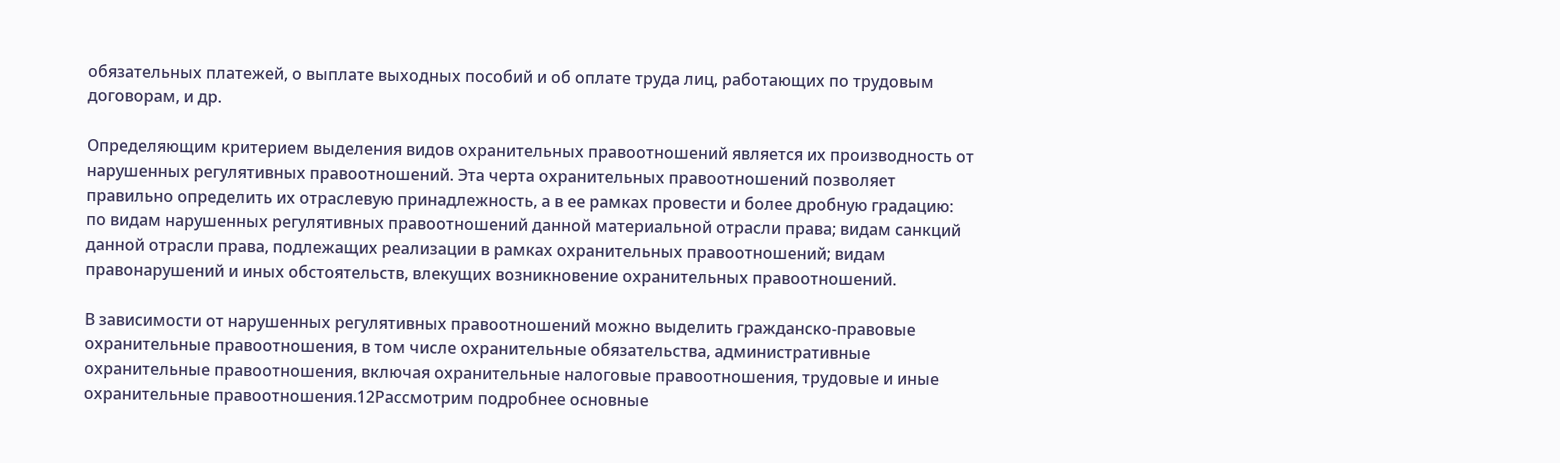обязательных платежей, о выплате выходных пособий и об оплате труда лиц, работающих по трудовым договорам, и др.

Определяющим критерием выделения видов охранительных правоотношений является их производность от нарушенных регулятивных правоотношений. Эта черта охранительных правоотношений позволяет правильно определить их отраслевую принадлежность, а в ее рамках провести и более дробную градацию: по видам нарушенных регулятивных правоотношений данной материальной отрасли права; видам санкций данной отрасли права, подлежащих реализации в рамках охранительных правоотношений; видам правонарушений и иных обстоятельств, влекущих возникновение охранительных правоотношений.

В зависимости от нарушенных регулятивных правоотношений можно выделить гражданско-правовые охранительные правоотношения, в том числе охранительные обязательства, административные охранительные правоотношения, включая охранительные налоговые правоотношения, трудовые и иные охранительные правоотношения.12Рассмотрим подробнее основные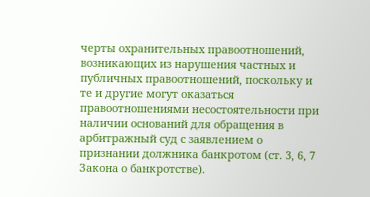черты охранительных правоотношений, возникающих из нарушения частных и публичных правоотношений, поскольку и те и другие могут оказаться правоотношениями несостоятельности при наличии оснований для обращения в арбитражный суд с заявлением о признании должника банкротом (ст. 3, 6, 7 Закона о банкротстве).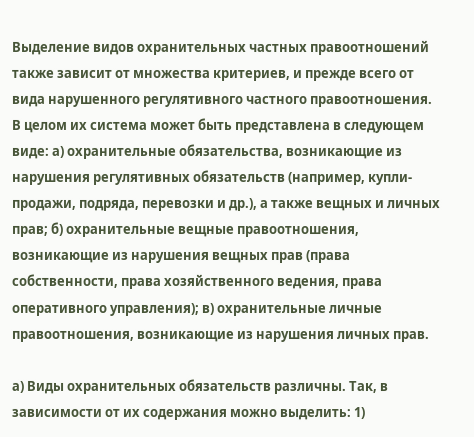Выделение видов охранительных частных правоотношений также зависит от множества критериев, и прежде всего от вида нарушенного регулятивного частного правоотношения. В целом их система может быть представлена в следующем виде: а) охранительные обязательства, возникающие из нарушения регулятивных обязательств (например, купли-продажи, подряда, перевозки и др.), а также вещных и личных прав; б) охранительные вещные правоотношения, возникающие из нарушения вещных прав (права собственности, права хозяйственного ведения, права оперативного управления); в) охранительные личные правоотношения, возникающие из нарушения личных прав.

а) Виды охранительных обязательств различны. Так, в зависимости от их содержания можно выделить: 1)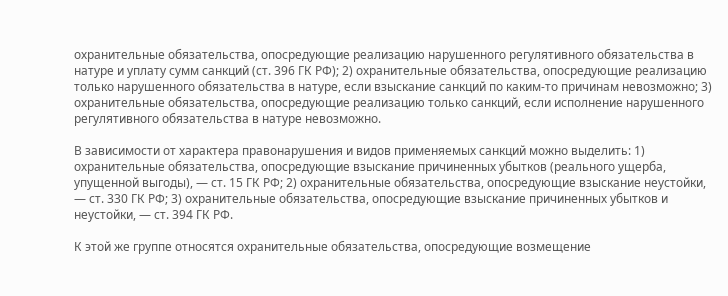охранительные обязательства, опосредующие реализацию нарушенного регулятивного обязательства в натуре и уплату сумм санкций (ст. 396 ГК РФ); 2) охранительные обязательства, опосредующие реализацию только нарушенного обязательства в натуре, если взыскание санкций по каким-то причинам невозможно; 3) охранительные обязательства, опосредующие реализацию только санкций, если исполнение нарушенного регулятивного обязательства в натуре невозможно.

В зависимости от характера правонарушения и видов применяемых санкций можно выделить: 1) охранительные обязательства, опосредующие взыскание причиненных убытков (реального ущерба, упущенной выгоды), — ст. 15 ГК РФ; 2) охранительные обязательства, опосредующие взыскание неустойки, — ст. 330 ГК РФ; 3) охранительные обязательства, опосредующие взыскание причиненных убытков и неустойки, — ст. 394 ГК РФ.

К этой же группе относятся охранительные обязательства, опосредующие возмещение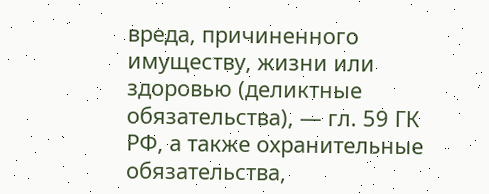вреда, причиненного имуществу, жизни или здоровью (деликтные обязательства), — гл. 59 ГК РФ, а также охранительные обязательства,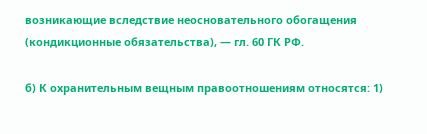возникающие вследствие неосновательного обогащения (кондикционные обязательства), — гл. 60 ГК РФ.

б) К охранительным вещным правоотношениям относятся: 1)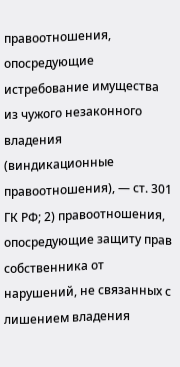правоотношения, опосредующие истребование имущества из чужого незаконного владения (виндикационные правоотношения), — ст. 301 ГК РФ; 2) правоотношения, опосредующие защиту прав собственника от нарушений, не связанных с лишением владения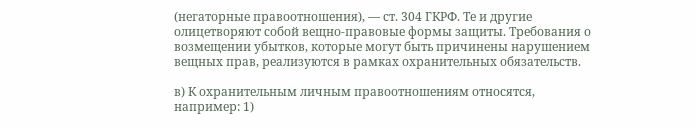(негаторные правоотношения), — ст. 304 ГКРФ. Те и другие олицетворяют собой вещно-правовые формы защиты. Требования о возмещении убытков, которые могут быть причинены нарушением вещных прав, реализуются в рамках охранительных обязательств.

в) К охранительным личным правоотношениям относятся, например: 1)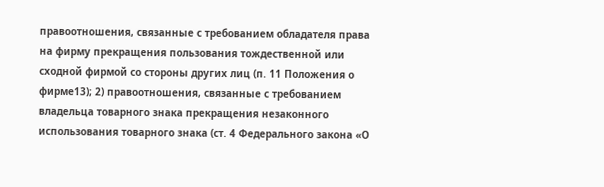правоотношения, связанные с требованием обладателя права на фирму прекращения пользования тождественной или сходной фирмой со стороны других лиц (п. 11 Положения о фирме13); 2) правоотношения, связанные с требованием владельца товарного знака прекращения незаконного использования товарного знака (ст. 4 Федерального закона «О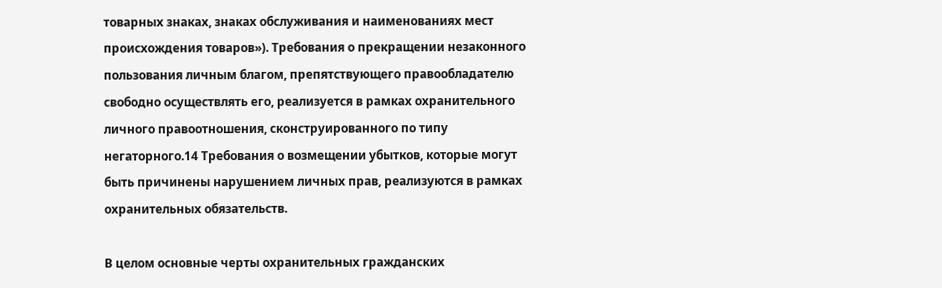товарных знаках, знаках обслуживания и наименованиях мест происхождения товаров»). Требования о прекращении незаконного пользования личным благом, препятствующего правообладателю свободно осуществлять его, реализуется в рамках охранительного личного правоотношения, сконструированного по типу негаторного.14 Требования о возмещении убытков, которые могут быть причинены нарушением личных прав, реализуются в рамках охранительных обязательств.

В целом основные черты охранительных гражданских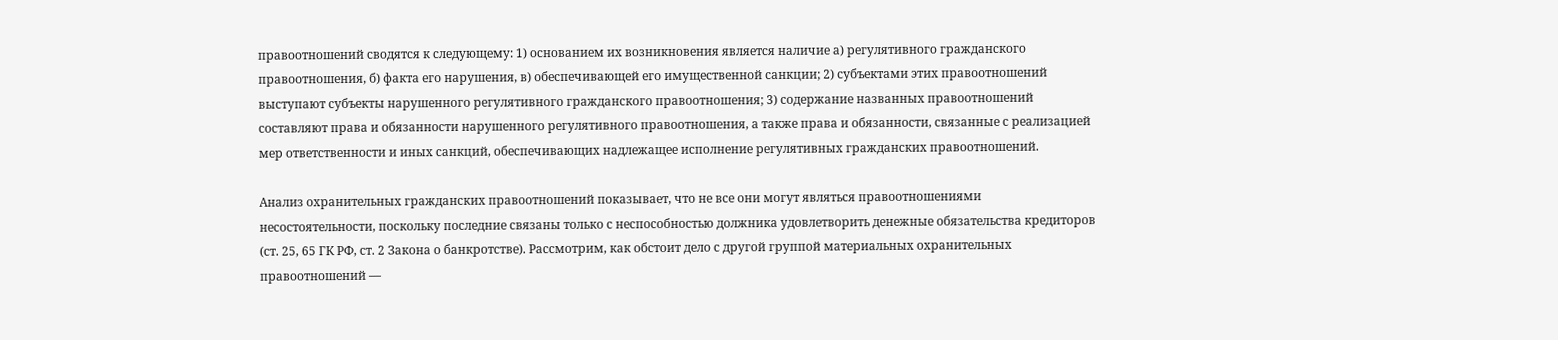правоотношений сводятся к следующему: 1) основанием их возникновения является наличие а) регулятивного гражданского правоотношения, б) факта его нарушения, в) обеспечивающей его имущественной санкции; 2) субъектами этих правоотношений выступают субъекты нарушенного регулятивного гражданского правоотношения; 3) содержание названных правоотношений составляют права и обязанности нарушенного регулятивного правоотношения, а также права и обязанности, связанные с реализацией мер ответственности и иных санкций, обеспечивающих надлежащее исполнение регулятивных гражданских правоотношений.

Анализ охранительных гражданских правоотношений показывает, что не все они могут являться правоотношениями несостоятельности, поскольку последние связаны только с неспособностью должника удовлетворить денежные обязательства кредиторов (ст. 25, 65 ГК РФ, ст. 2 Закона о банкротстве). Рассмотрим, как обстоит дело с другой группой материальных охранительных правоотношений —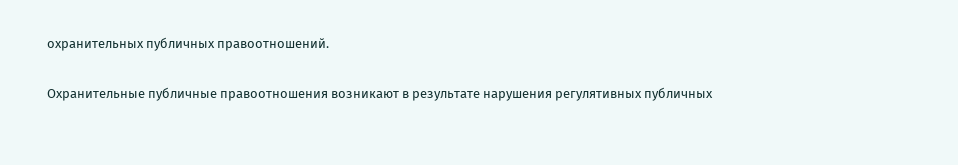охранительных публичных правоотношений.

Охранительные публичные правоотношения возникают в результате нарушения регулятивных публичных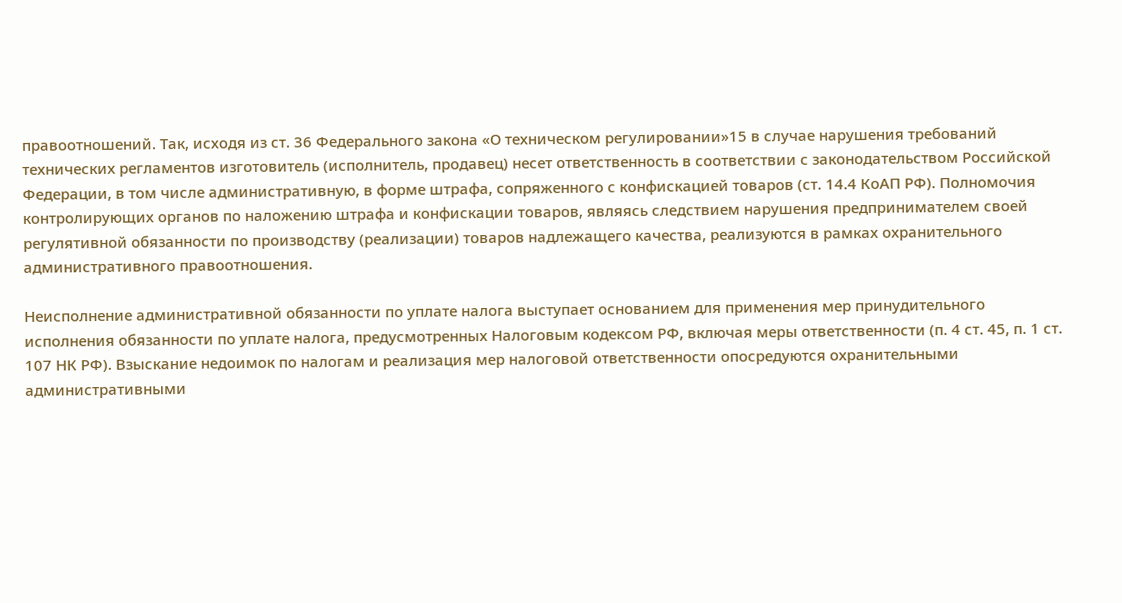правоотношений. Так, исходя из ст. 36 Федерального закона «О техническом регулировании»15 в случае нарушения требований технических регламентов изготовитель (исполнитель, продавец) несет ответственность в соответствии с законодательством Российской Федерации, в том числе административную, в форме штрафа, сопряженного с конфискацией товаров (ст. 14.4 КоАП РФ). Полномочия контролирующих органов по наложению штрафа и конфискации товаров, являясь следствием нарушения предпринимателем своей регулятивной обязанности по производству (реализации) товаров надлежащего качества, реализуются в рамках охранительного административного правоотношения.

Неисполнение административной обязанности по уплате налога выступает основанием для применения мер принудительного исполнения обязанности по уплате налога, предусмотренных Налоговым кодексом РФ, включая меры ответственности (п. 4 ст. 45, п. 1 ст. 107 НК РФ). Взыскание недоимок по налогам и реализация мер налоговой ответственности опосредуются охранительными административными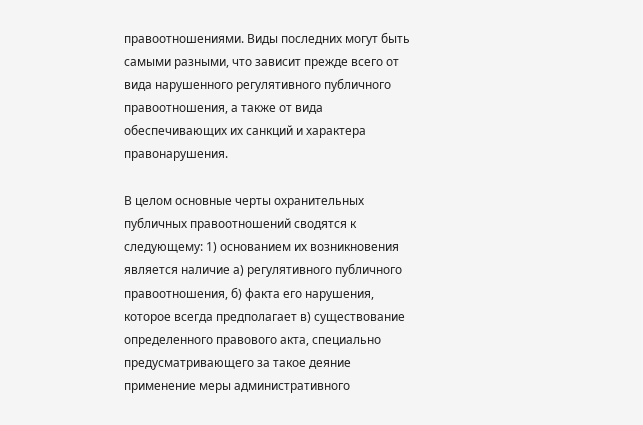правоотношениями. Виды последних могут быть самыми разными, что зависит прежде всего от вида нарушенного регулятивного публичного правоотношения, а также от вида обеспечивающих их санкций и характера правонарушения.

В целом основные черты охранительных публичных правоотношений сводятся к следующему: 1) основанием их возникновения является наличие а) регулятивного публичного правоотношения, б) факта его нарушения, которое всегда предполагает в) существование определенного правового акта, специально предусматривающего за такое деяние применение меры административного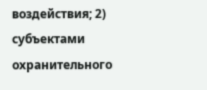воздействия; 2) субъектами охранительного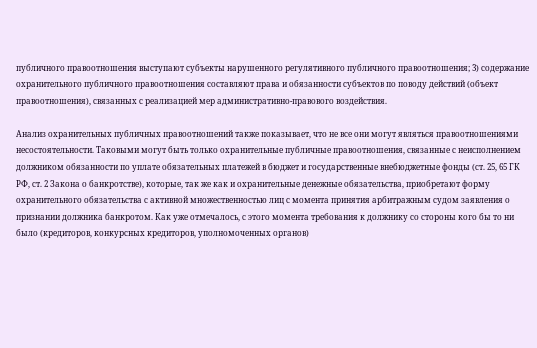публичного правоотношения выступают субъекты нарушенного регулятивного публичного правоотношения; 3) содержание охранительного публичного правоотношения составляют права и обязанности субъектов по поводу действий (объект правоотношения), связанных с реализацией мер административно-правового воздействия.

Анализ охранительных публичных правоотношений также показывает, что не все они могут являться правоотношениями несостоятельности. Таковыми могут быть только охранительные публичные правоотношения, связанные с неисполнением должником обязанности по уплате обязательных платежей в бюджет и государственные внебюджетные фонды (ст. 25, 65 ГК РФ, ст. 2 Закона о банкротстве), которые, так же как и охранительные денежные обязательства, приобретают форму охранительного обязательства с активной множественностью лиц с момента принятия арбитражным судом заявления о признании должника банкротом. Как уже отмечалось, с этого момента требования к должнику со стороны кого бы то ни было (кредиторов, конкурсных кредиторов, уполномоченных органов)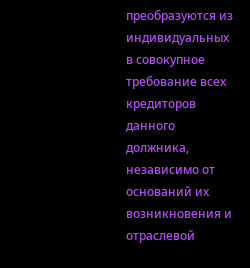преобразуются из индивидуальных в совокупное требование всех кредиторов данного должника, независимо от оснований их возникновения и отраслевой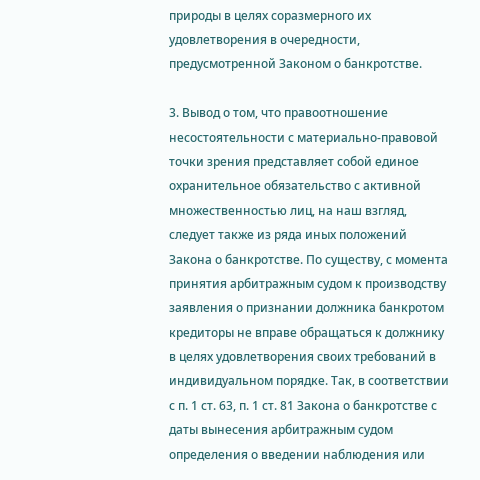природы в целях соразмерного их удовлетворения в очередности, предусмотренной Законом о банкротстве.

3. Вывод о том, что правоотношение несостоятельности с материально-правовой точки зрения представляет собой единое охранительное обязательство с активной множественностью лиц, на наш взгляд, следует также из ряда иных положений Закона о банкротстве. По существу, с момента принятия арбитражным судом к производству заявления о признании должника банкротом кредиторы не вправе обращаться к должнику в целях удовлетворения своих требований в индивидуальном порядке. Так, в соответствии с п. 1 ст. 63, п. 1 ст. 81 Закона о банкротстве с даты вынесения арбитражным судом определения о введении наблюдения или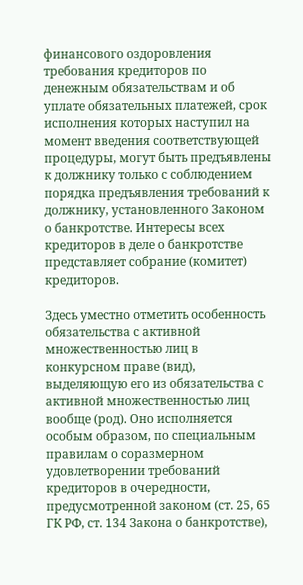финансового оздоровления требования кредиторов по денежным обязательствам и об уплате обязательных платежей, срок исполнения которых наступил на момент введения соответствующей процедуры, могут быть предъявлены к должнику только с соблюдением порядка предъявления требований к должнику, установленного Законом о банкротстве. Интересы всех кредиторов в деле о банкротстве представляет собрание (комитет) кредиторов.

Здесь уместно отметить особенность обязательства с активной множественностью лиц в конкурсном праве (вид), выделяющую его из обязательства с активной множественностью лиц вообще (род). Оно исполняется особым образом, по специальным правилам о соразмерном удовлетворении требований кредиторов в очередности, предусмотренной законом (ст. 25, 65 ГК РФ, ст. 134 Закона о банкротстве),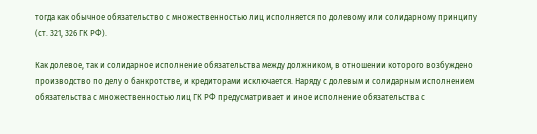тогда как обычное обязательство с множественностью лиц исполняется по долевому или солидарному принципу (ст. 321, 326 ГК РФ).

Как долевое, так и солидарное исполнение обязательства между должником, в отношении которого возбуждено производство по делу о банкротстве, и кредиторами исключается. Наряду с долевым и солидарным исполнением обязательства с множественностью лиц ГК РФ предусматривает и иное исполнение обязательства с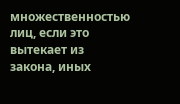множественностью лиц, если это вытекает из закона, иных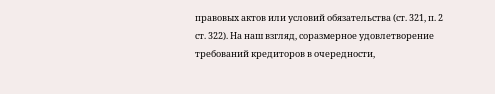правовых актов или условий обязательства (ст. 321, п. 2 ст. 322). На наш взгляд, соразмерное удовлетворение требований кредиторов в очередности,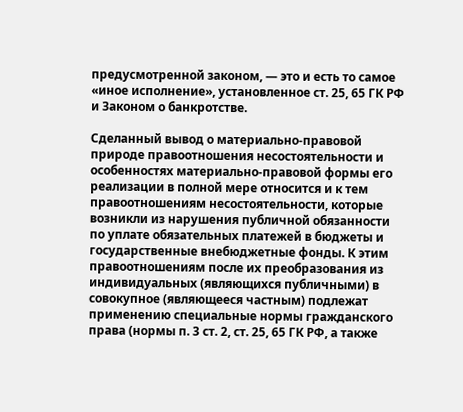предусмотренной законом, — это и есть то самое «иное исполнение», установленное ст. 25, 65 ГК РФ и Законом о банкротстве.

Сделанный вывод о материально-правовой природе правоотношения несостоятельности и особенностях материально-правовой формы его реализации в полной мере относится и к тем правоотношениям несостоятельности, которые возникли из нарушения публичной обязанности по уплате обязательных платежей в бюджеты и государственные внебюджетные фонды. К этим правоотношениям после их преобразования из индивидуальных (являющихся публичными) в совокупное (являющееся частным) подлежат применению специальные нормы гражданского права (нормы п. 3 ст. 2, ст. 25, 65 ГК РФ, а также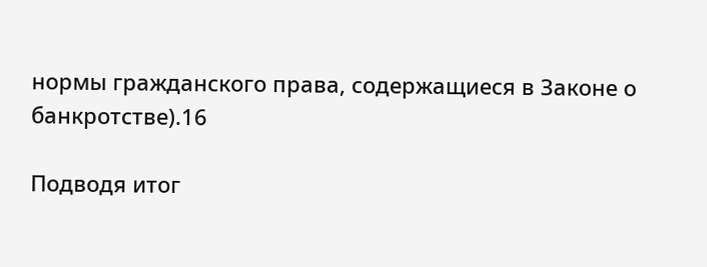нормы гражданского права, содержащиеся в Законе о банкротстве).16

Подводя итог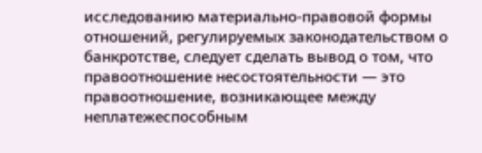исследованию материально-правовой формы отношений, регулируемых законодательством о банкротстве, следует сделать вывод о том, что правоотношение несостоятельности — это правоотношение, возникающее между неплатежеспособным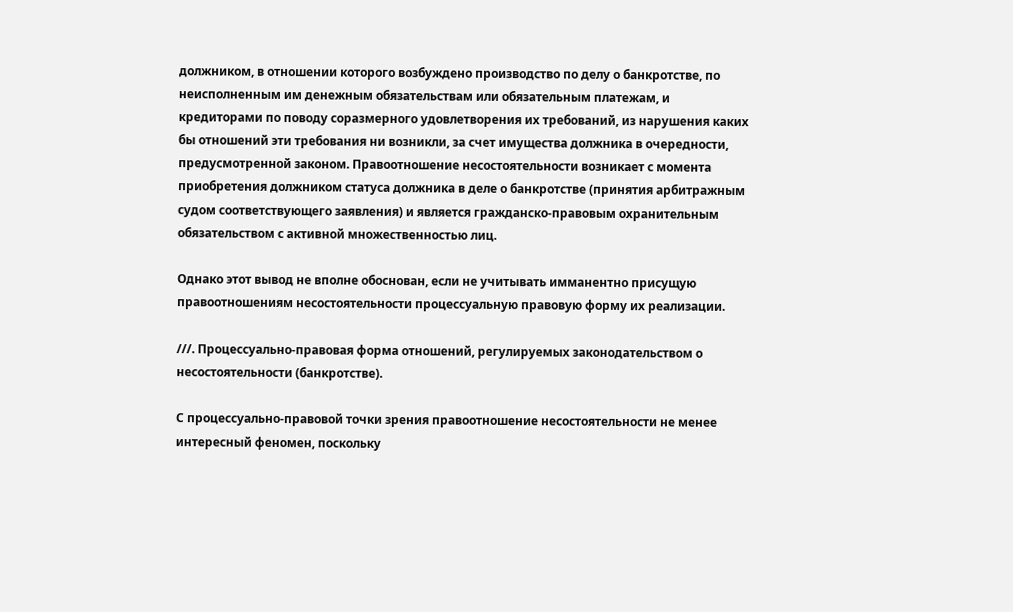должником, в отношении которого возбуждено производство по делу о банкротстве, по неисполненным им денежным обязательствам или обязательным платежам, и кредиторами по поводу соразмерного удовлетворения их требований, из нарушения каких бы отношений эти требования ни возникли, за счет имущества должника в очередности, предусмотренной законом. Правоотношение несостоятельности возникает с момента приобретения должником статуса должника в деле о банкротстве (принятия арбитражным судом соответствующего заявления) и является гражданско-правовым охранительным обязательством с активной множественностью лиц.

Однако этот вывод не вполне обоснован, если не учитывать имманентно присущую правоотношениям несостоятельности процессуальную правовую форму их реализации.

///. Процессуально-правовая форма отношений, регулируемых законодательством о несостоятельности (банкротстве).

С процессуально-правовой точки зрения правоотношение несостоятельности не менее интересный феномен, поскольку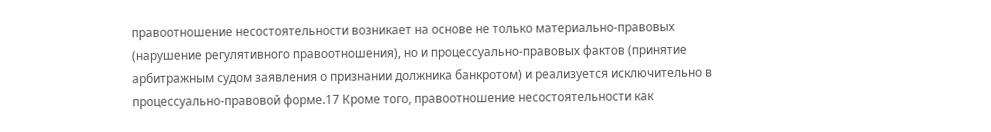правоотношение несостоятельности возникает на основе не только материально-правовых (нарушение регулятивного правоотношения), но и процессуально-правовых фактов (принятие арбитражным судом заявления о признании должника банкротом) и реализуется исключительно в процессуально-правовой форме.17 Кроме того, правоотношение несостоятельности как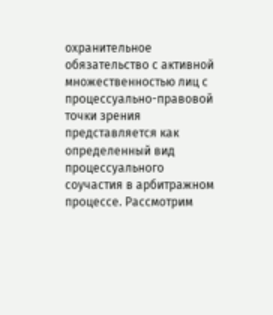охранительное обязательство с активной множественностью лиц с процессуально-правовой точки зрения представляется как определенный вид процессуального соучастия в арбитражном процессе. Рассмотрим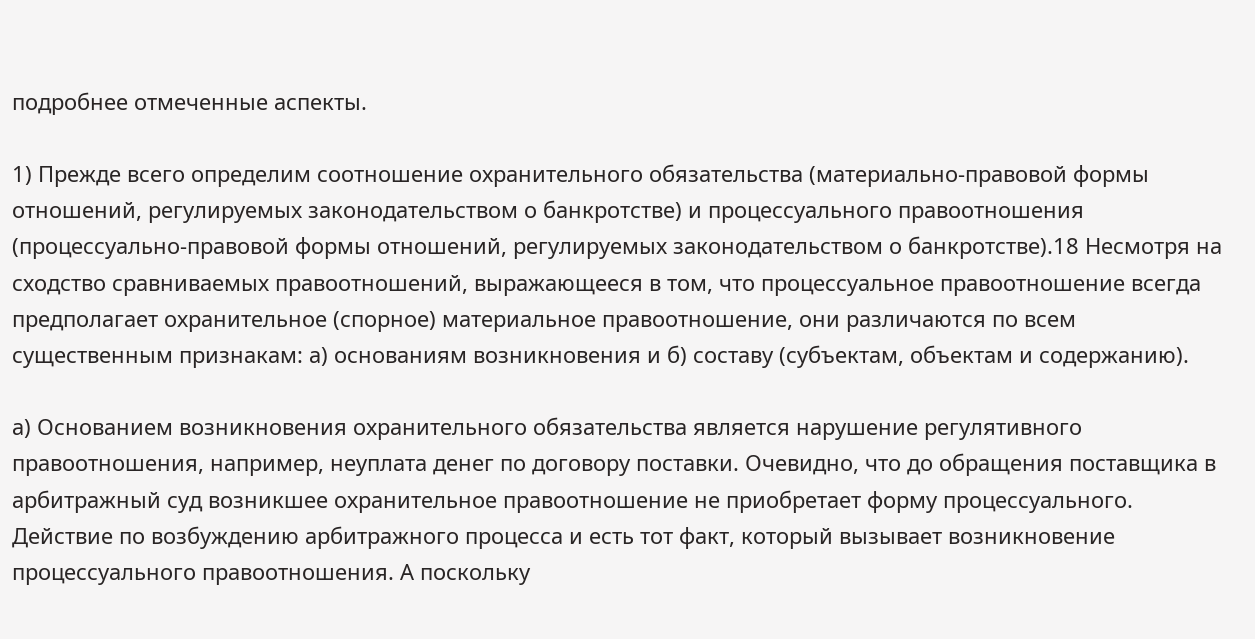подробнее отмеченные аспекты.

1) Прежде всего определим соотношение охранительного обязательства (материально-правовой формы отношений, регулируемых законодательством о банкротстве) и процессуального правоотношения (процессуально-правовой формы отношений, регулируемых законодательством о банкротстве).18 Несмотря на сходство сравниваемых правоотношений, выражающееся в том, что процессуальное правоотношение всегда предполагает охранительное (спорное) материальное правоотношение, они различаются по всем существенным признакам: а) основаниям возникновения и б) составу (субъектам, объектам и содержанию).

а) Основанием возникновения охранительного обязательства является нарушение регулятивного правоотношения, например, неуплата денег по договору поставки. Очевидно, что до обращения поставщика в арбитражный суд возникшее охранительное правоотношение не приобретает форму процессуального. Действие по возбуждению арбитражного процесса и есть тот факт, который вызывает возникновение процессуального правоотношения. А поскольку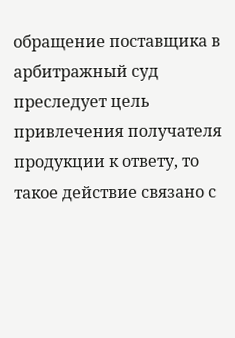обращение поставщика в арбитражный суд преследует цель привлечения получателя продукции к ответу, то такое действие связано с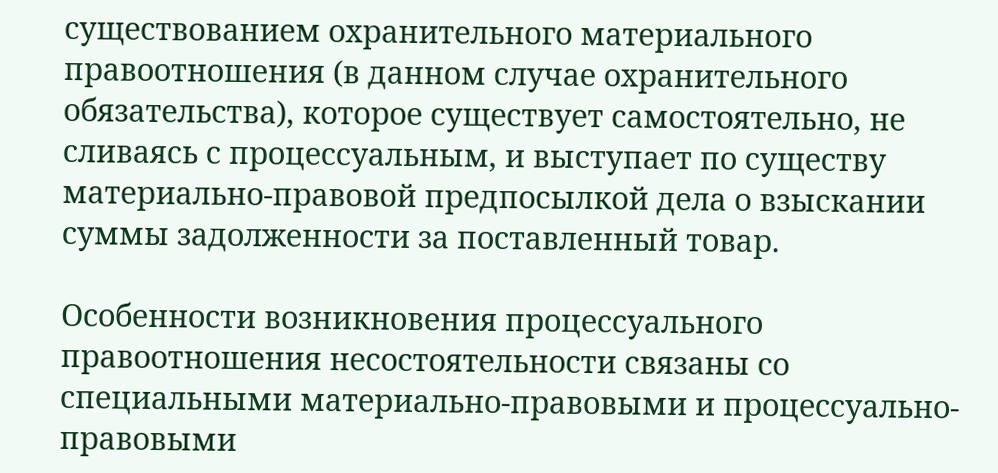существованием охранительного материального правоотношения (в данном случае охранительного обязательства), которое существует самостоятельно, не сливаясь с процессуальным, и выступает по существу материально-правовой предпосылкой дела о взыскании суммы задолженности за поставленный товар.

Особенности возникновения процессуального правоотношения несостоятельности связаны со специальными материально-правовыми и процессуально-правовыми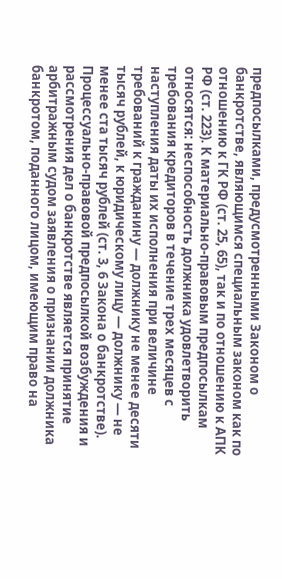предпосылками, предусмотренными Законом о банкротстве, являющимся специальным законом как по отношению к ГК РФ (ст. 25, 65), так и по отношению к АПК РФ (ст. 223). К материально-правовым предпосылкам относятся: неспособность должника удовлетворить требования кредиторов в течение трех месяцев с наступления даты их исполнения при величине требований к гражданину — должнику не менее десяти тысяч рублей, к юридическому лицу — должнику — не менее ста тысяч рублей (ст. 3, 6 Закона о банкротстве). Процессуально-правовой предпосылкой возбуждения и рассмотрения дел о банкротстве является принятие арбитражным судом заявления о признании должника банкротом, поданного лицом, имеющим право на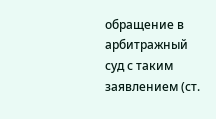обращение в арбитражный суд с таким заявлением (ст.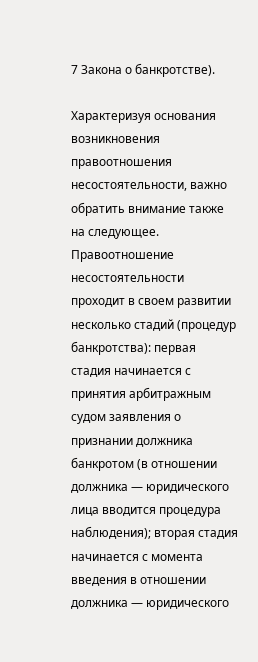7 Закона о банкротстве).

Характеризуя основания возникновения правоотношения несостоятельности, важно обратить внимание также на следующее. Правоотношение несостоятельности проходит в своем развитии несколько стадий (процедур банкротства): первая стадия начинается с принятия арбитражным судом заявления о признании должника банкротом (в отношении должника — юридического лица вводится процедура наблюдения); вторая стадия начинается с момента введения в отношении должника — юридического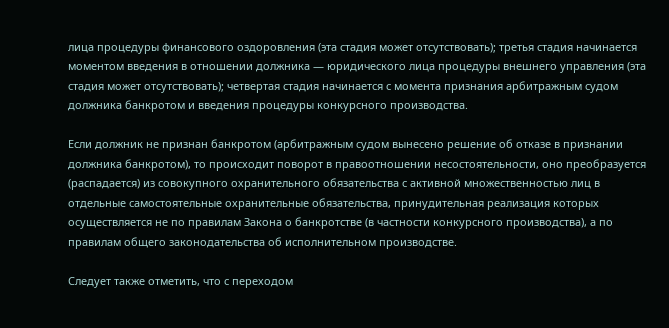лица процедуры финансового оздоровления (эта стадия может отсутствовать); третья стадия начинается моментом введения в отношении должника — юридического лица процедуры внешнего управления (эта стадия может отсутствовать); четвертая стадия начинается с момента признания арбитражным судом должника банкротом и введения процедуры конкурсного производства.

Если должник не признан банкротом (арбитражным судом вынесено решение об отказе в признании должника банкротом), то происходит поворот в правоотношении несостоятельности, оно преобразуется (распадается) из совокупного охранительного обязательства с активной множественностью лиц в отдельные самостоятельные охранительные обязательства, принудительная реализация которых осуществляется не по правилам Закона о банкротстве (в частности конкурсного производства), а по правилам общего законодательства об исполнительном производстве.

Следует также отметить, что с переходом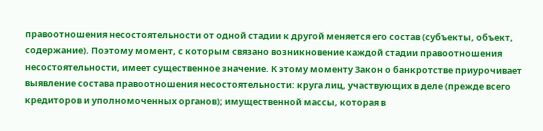правоотношения несостоятельности от одной стадии к другой меняется его состав (субъекты, объект, содержание). Поэтому момент, с которым связано возникновение каждой стадии правоотношения несостоятельности, имеет существенное значение. К этому моменту Закон о банкротстве приурочивает выявление состава правоотношения несостоятельности: круга лиц, участвующих в деле (прежде всего кредиторов и уполномоченных органов); имущественной массы, которая в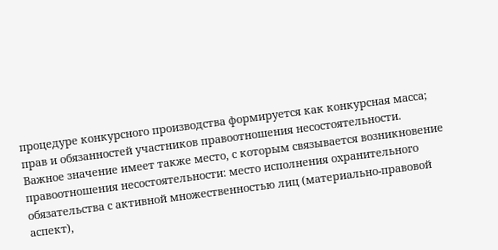процедуре конкурсного производства формируется как конкурсная масса; прав и обязанностей участников правоотношения несостоятельности. Важное значение имеет также место, с которым связывается возникновение правоотношения несостоятельности: место исполнения охранительного обязательства с активной множественностью лиц (материально-правовой аспект),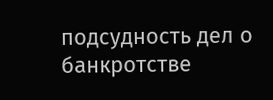подсудность дел о банкротстве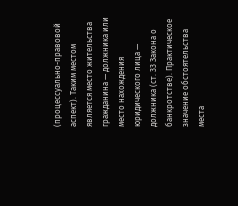(процессуально-правовой аспект). Таким местом является место жительства гражданина — должника или место нахождения юридического лица — должника (ст. 33 Закона о банкротстве). Практическое значение обстоятельства места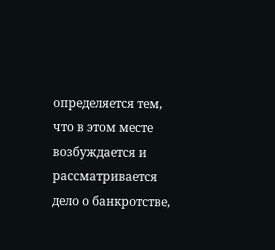определяется тем, что в этом месте возбуждается и рассматривается дело о банкротстве,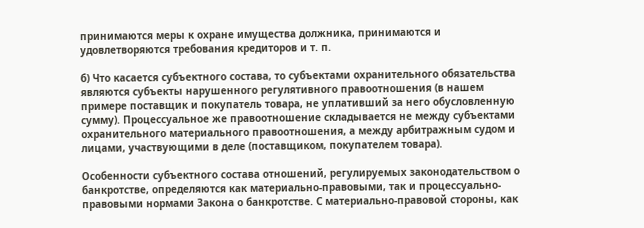принимаются меры к охране имущества должника, принимаются и удовлетворяются требования кредиторов и т. п.

б) Что касается субъектного состава, то субъектами охранительного обязательства являются субъекты нарушенного регулятивного правоотношения (в нашем примере поставщик и покупатель товара, не уплативший за него обусловленную сумму). Процессуальное же правоотношение складывается не между субъектами охранительного материального правоотношения, а между арбитражным судом и лицами, участвующими в деле (поставщиком, покупателем товара).

Особенности субъектного состава отношений, регулируемых законодательством о банкротстве, определяются как материально-правовыми, так и процессуально-правовыми нормами Закона о банкротстве. С материально-правовой стороны, как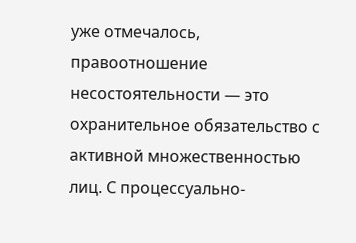уже отмечалось, правоотношение несостоятельности — это охранительное обязательство с активной множественностью лиц. С процессуально-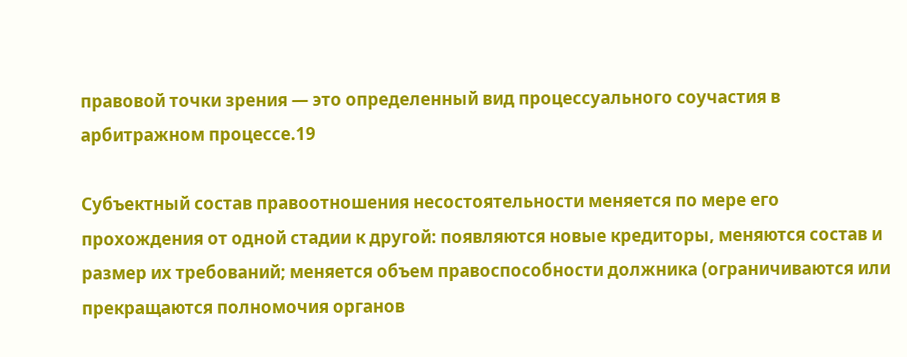правовой точки зрения — это определенный вид процессуального соучастия в арбитражном процессе.19

Субъектный состав правоотношения несостоятельности меняется по мере его прохождения от одной стадии к другой: появляются новые кредиторы, меняются состав и размер их требований; меняется объем правоспособности должника (ограничиваются или прекращаются полномочия органов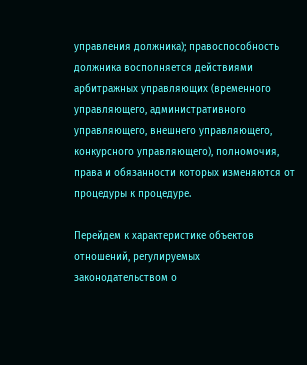управления должника); правоспособность должника восполняется действиями арбитражных управляющих (временного управляющего, административного управляющего, внешнего управляющего, конкурсного управляющего), полномочия, права и обязанности которых изменяются от процедуры к процедуре.

Перейдем к характеристике объектов отношений, регулируемых законодательством о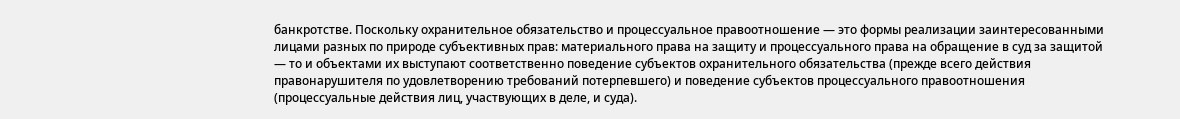банкротстве. Поскольку охранительное обязательство и процессуальное правоотношение — это формы реализации заинтересованными лицами разных по природе субъективных прав: материального права на защиту и процессуального права на обращение в суд за защитой — то и объектами их выступают соответственно поведение субъектов охранительного обязательства (прежде всего действия правонарушителя по удовлетворению требований потерпевшего) и поведение субъектов процессуального правоотношения (процессуальные действия лиц, участвующих в деле, и суда).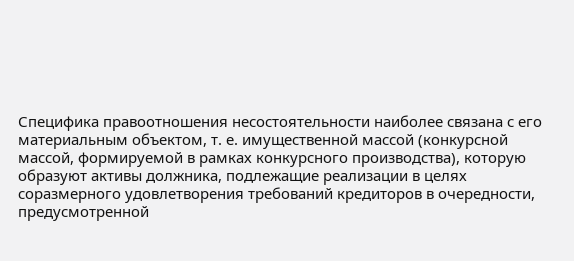Специфика правоотношения несостоятельности наиболее связана с его материальным объектом, т. е. имущественной массой (конкурсной массой, формируемой в рамках конкурсного производства), которую образуют активы должника, подлежащие реализации в целях соразмерного удовлетворения требований кредиторов в очередности, предусмотренной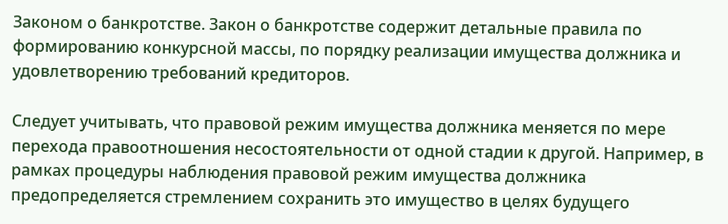Законом о банкротстве. Закон о банкротстве содержит детальные правила по формированию конкурсной массы, по порядку реализации имущества должника и удовлетворению требований кредиторов.

Следует учитывать, что правовой режим имущества должника меняется по мере перехода правоотношения несостоятельности от одной стадии к другой. Например, в рамках процедуры наблюдения правовой режим имущества должника предопределяется стремлением сохранить это имущество в целях будущего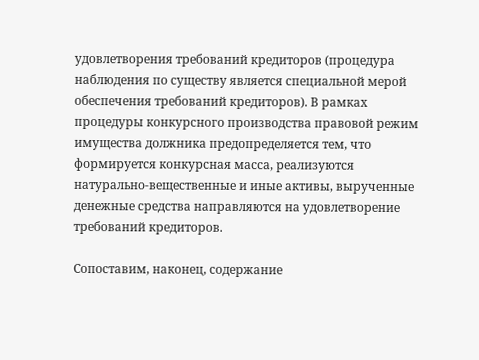удовлетворения требований кредиторов (процедура наблюдения по существу является специальной мерой обеспечения требований кредиторов). В рамках процедуры конкурсного производства правовой режим имущества должника предопределяется тем, что формируется конкурсная масса, реализуются натурально-вещественные и иные активы, вырученные денежные средства направляются на удовлетворение требований кредиторов.

Сопоставим, наконец, содержание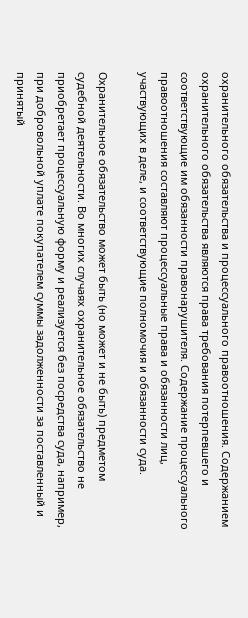охранительного обязательства и процессуального правоотношения. Содержанием охранительного обязательства являются права требования потерпевшего и соответствующие им обязанности правонарушителя. Содержание процессуального правоотношения составляют процессуальные права и обязанности лиц, участвующих в деле, и соответствующие полномочия и обязанности суда.

Охранительное обязательство может быть (но может и не быть) предметом судебной деятельности. Во многих случаях охранительное обязательство не приобретает процессуальную форму и реализуется без посредства суда, например, при добровольной уплате покупателем суммы задолженности за поставленный и принятый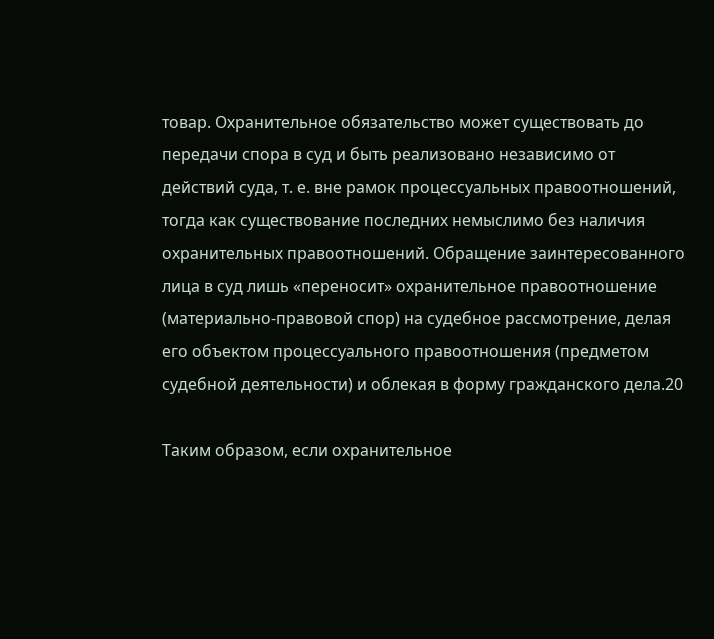товар. Охранительное обязательство может существовать до передачи спора в суд и быть реализовано независимо от действий суда, т. е. вне рамок процессуальных правоотношений, тогда как существование последних немыслимо без наличия охранительных правоотношений. Обращение заинтересованного лица в суд лишь «переносит» охранительное правоотношение (материально-правовой спор) на судебное рассмотрение, делая его объектом процессуального правоотношения (предметом судебной деятельности) и облекая в форму гражданского дела.20

Таким образом, если охранительное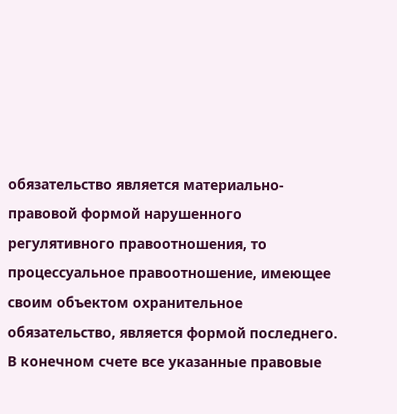обязательство является материально-правовой формой нарушенного регулятивного правоотношения, то процессуальное правоотношение, имеющее своим объектом охранительное обязательство, является формой последнего. В конечном счете все указанные правовые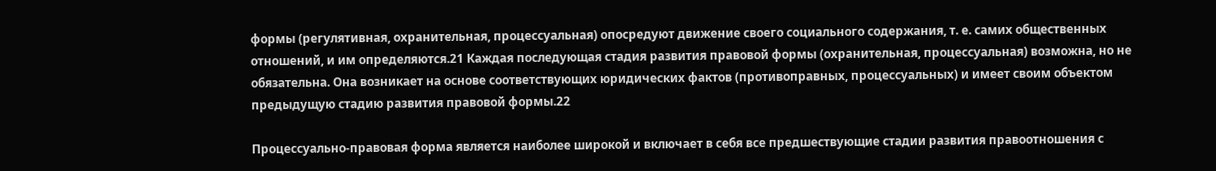формы (регулятивная, охранительная, процессуальная) опосредуют движение своего социального содержания, т. е. самих общественных отношений, и им определяются.21 Каждая последующая стадия развития правовой формы (охранительная, процессуальная) возможна, но не обязательна. Она возникает на основе соответствующих юридических фактов (противоправных, процессуальных) и имеет своим объектом предыдущую стадию развития правовой формы.22

Процессуально-правовая форма является наиболее широкой и включает в себя все предшествующие стадии развития правоотношения с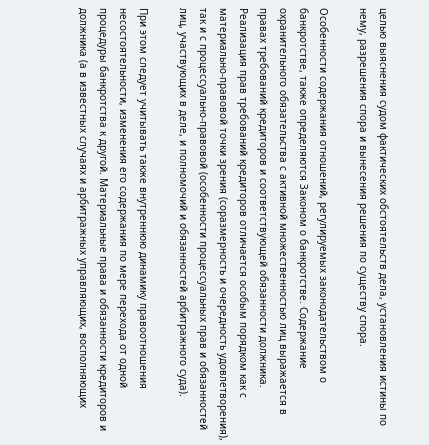целью выяснения судом фактических обстоятельств дела, установления истины по нему, разрешения спора и вынесения решения по существу спора.

Особенности содержания отношений, регулируемых законодательством о банкротстве, также определяются Законом о банкротстве. Содержание охранительного обязательства с активной множественностью лиц выражается в правах требований кредиторов и соответствующей обязанности должника. Реализация прав требований кредиторов отличается особым порядком как с материально-правовой точки зрения (соразмерность и очередность удовлетворения), так и с процессуально-правовой (особенности процессуальных прав и обязанностей лиц, участвующих в деле, и полномочий и обязанностей арбитражного суда).

При этом следует учитывать также внутреннюю динамику правоотношения несостоятельности, изменения его содержания по мере перехода от одной процедуры банкротства к другой. Материальные права и обязанности кредиторов и должника (а в известных случаях и арбитражных управляющих, восполняющих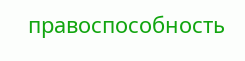правоспособность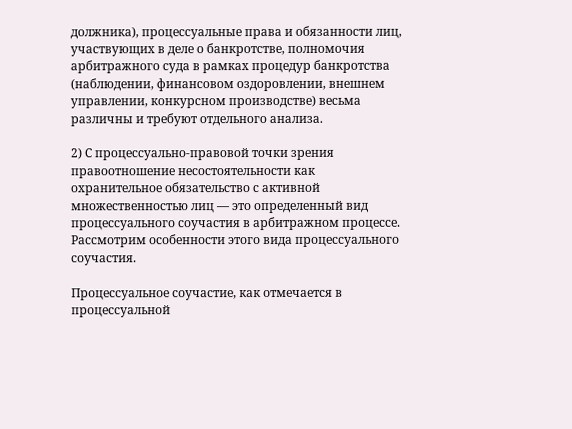должника), процессуальные права и обязанности лиц, участвующих в деле о банкротстве, полномочия арбитражного суда в рамках процедур банкротства (наблюдении, финансовом оздоровлении, внешнем управлении, конкурсном производстве) весьма различны и требуют отдельного анализа.

2) С процессуально-правовой точки зрения правоотношение несостоятельности как охранительное обязательство с активной множественностью лиц — это определенный вид процессуального соучастия в арбитражном процессе. Рассмотрим особенности этого вида процессуального соучастия.

Процессуальное соучастие, как отмечается в процессуальной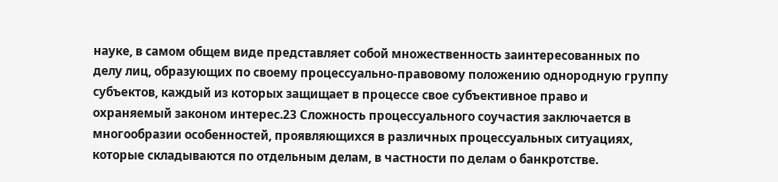науке, в самом общем виде представляет собой множественность заинтересованных по делу лиц, образующих по своему процессуально-правовому положению однородную группу субъектов, каждый из которых защищает в процессе свое субъективное право и охраняемый законом интерес.23 Сложность процессуального соучастия заключается в многообразии особенностей, проявляющихся в различных процессуальных ситуациях, которые складываются по отдельным делам, в частности по делам о банкротстве.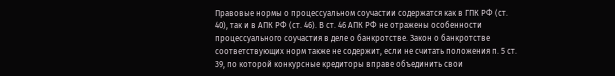Правовые нормы о процессуальном соучастии содержатся как в ГПК РФ (ст. 40), так и в АПК РФ (ст. 46). В ст. 46 АПК РФ не отражены особенности процессуального соучастия в деле о банкротстве. Закон о банкротстве соответствующих норм также не содержит, если не считать положения п. 5 ст. 39, по которой конкурсные кредиторы вправе объединить свои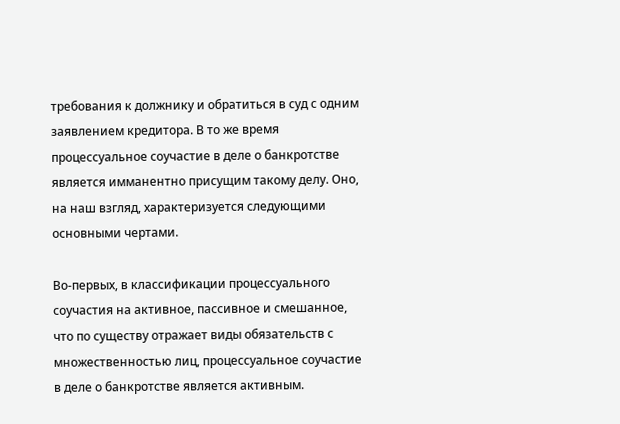требования к должнику и обратиться в суд с одним заявлением кредитора. В то же время процессуальное соучастие в деле о банкротстве является имманентно присущим такому делу. Оно, на наш взгляд, характеризуется следующими основными чертами.

Во-первых, в классификации процессуального соучастия на активное, пассивное и смешанное, что по существу отражает виды обязательств с множественностью лиц, процессуальное соучастие в деле о банкротстве является активным.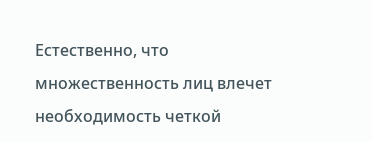Естественно, что множественность лиц влечет необходимость четкой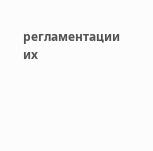регламентации их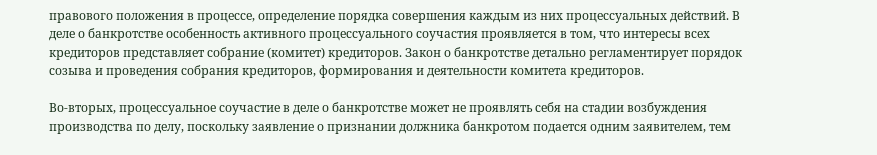правового положения в процессе, определение порядка совершения каждым из них процессуальных действий. В деле о банкротстве особенность активного процессуального соучастия проявляется в том, что интересы всех кредиторов представляет собрание (комитет) кредиторов. Закон о банкротстве детально регламентирует порядок созыва и проведения собрания кредиторов, формирования и деятельности комитета кредиторов.

Во-вторых, процессуальное соучастие в деле о банкротстве может не проявлять себя на стадии возбуждения производства по делу, поскольку заявление о признании должника банкротом подается одним заявителем, тем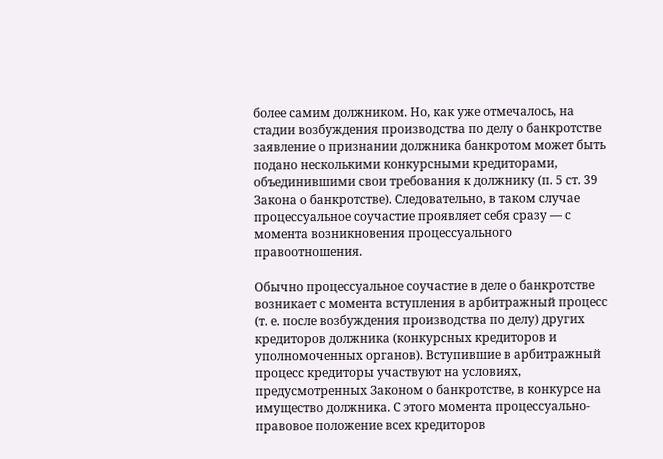более самим должником. Но, как уже отмечалось, на стадии возбуждения производства по делу о банкротстве заявление о признании должника банкротом может быть подано несколькими конкурсными кредиторами, объединившими свои требования к должнику (п. 5 ст. 39 Закона о банкротстве). Следовательно, в таком случае процессуальное соучастие проявляет себя сразу — с момента возникновения процессуального правоотношения.

Обычно процессуальное соучастие в деле о банкротстве возникает с момента вступления в арбитражный процесс (т. е. после возбуждения производства по делу) других кредиторов должника (конкурсных кредиторов и уполномоченных органов). Вступившие в арбитражный процесс кредиторы участвуют на условиях, предусмотренных Законом о банкротстве, в конкурсе на имущество должника. С этого момента процессуально-правовое положение всех кредиторов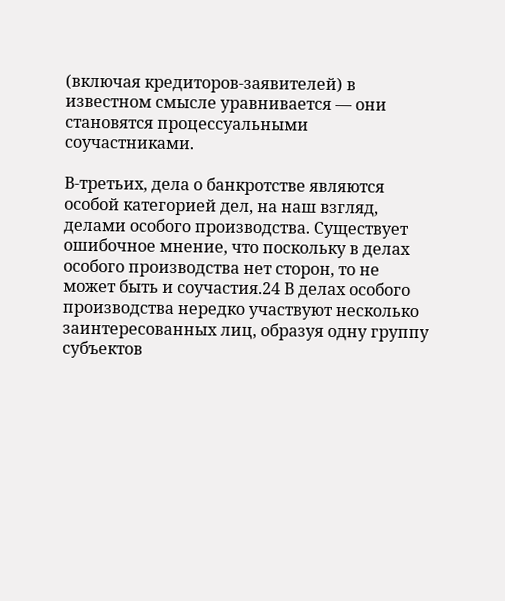(включая кредиторов-заявителей) в известном смысле уравнивается — они становятся процессуальными соучастниками.

В-третьих, дела о банкротстве являются особой категорией дел, на наш взгляд, делами особого производства. Существует ошибочное мнение, что поскольку в делах особого производства нет сторон, то не может быть и соучастия.24 В делах особого производства нередко участвуют несколько заинтересованных лиц, образуя одну группу субъектов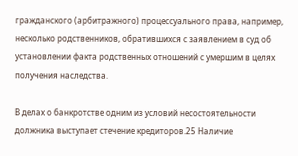гражданского (арбитражного) процессуального права, например, несколько родственников, обратившихся с заявлением в суд об установлении факта родственных отношений с умершим в целях получения наследства.

В делах о банкротстве одним из условий несостоятельности должника выступает стечение кредиторов.25 Наличие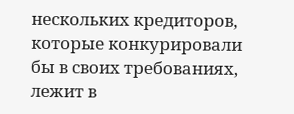нескольких кредиторов, которые конкурировали бы в своих требованиях, лежит в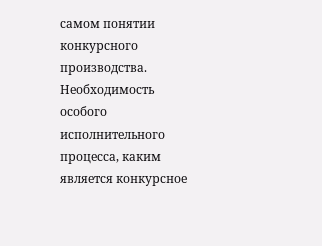самом понятии конкурсного производства. Необходимость особого исполнительного процесса, каким является конкурсное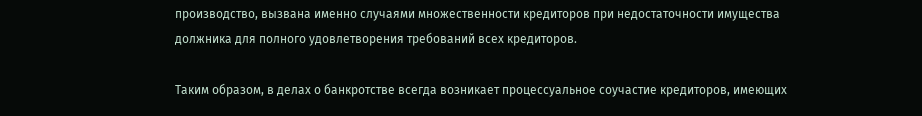производство, вызвана именно случаями множественности кредиторов при недостаточности имущества должника для полного удовлетворения требований всех кредиторов.

Таким образом, в делах о банкротстве всегда возникает процессуальное соучастие кредиторов, имеющих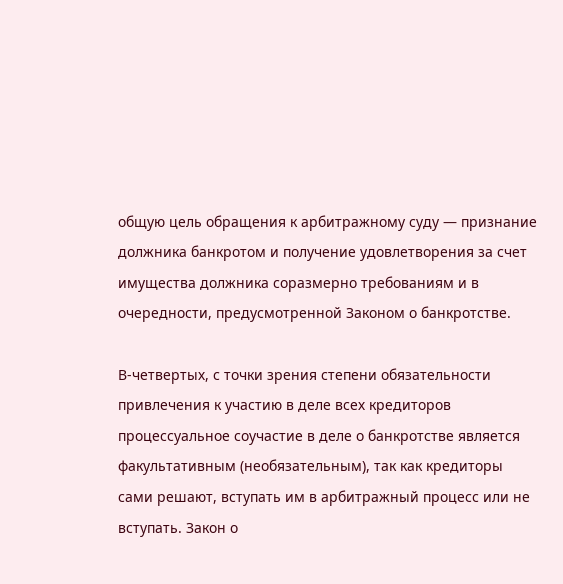общую цель обращения к арбитражному суду — признание должника банкротом и получение удовлетворения за счет имущества должника соразмерно требованиям и в очередности, предусмотренной Законом о банкротстве.

В-четвертых, с точки зрения степени обязательности привлечения к участию в деле всех кредиторов процессуальное соучастие в деле о банкротстве является факультативным (необязательным), так как кредиторы сами решают, вступать им в арбитражный процесс или не вступать. Закон о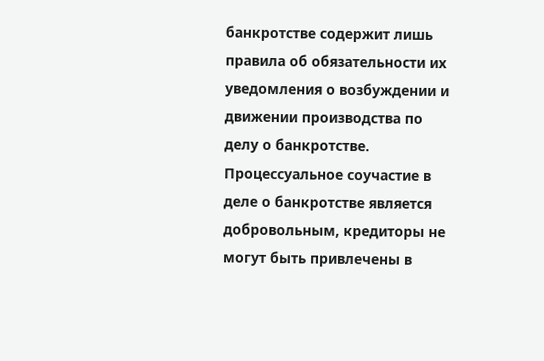банкротстве содержит лишь правила об обязательности их уведомления о возбуждении и движении производства по делу о банкротстве. Процессуальное соучастие в деле о банкротстве является добровольным, кредиторы не могут быть привлечены в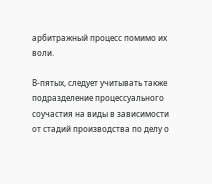арбитражный процесс помимо их воли.

В-пятых, следует учитывать также подразделение процессуального соучастия на виды в зависимости от стадий производства по делу о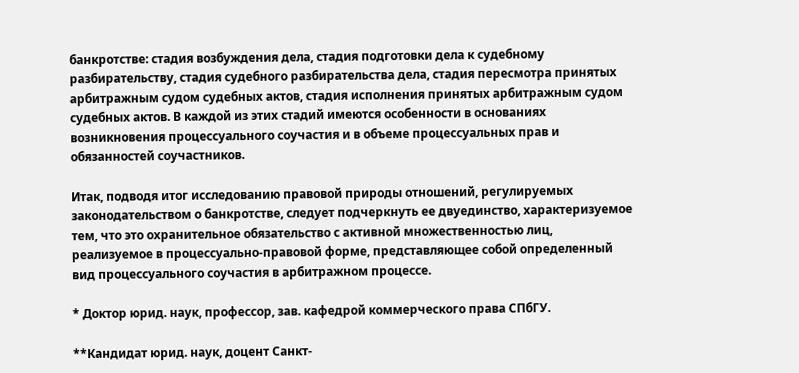банкротстве: стадия возбуждения дела, стадия подготовки дела к судебному разбирательству, стадия судебного разбирательства дела, стадия пересмотра принятых арбитражным судом судебных актов, стадия исполнения принятых арбитражным судом судебных актов. В каждой из этих стадий имеются особенности в основаниях возникновения процессуального соучастия и в объеме процессуальных прав и обязанностей соучастников.

Итак, подводя итог исследованию правовой природы отношений, регулируемых законодательством о банкротстве, следует подчеркнуть ее двуединство, характеризуемое тем, что это охранительное обязательство с активной множественностью лиц, реализуемое в процессуально-правовой форме, представляющее собой определенный вид процессуального соучастия в арбитражном процессе.

* Доктор юрид. наук, профессор, зав. кафедрой коммерческого права СПбГУ.

**Кандидат юрид. наук, доцент Санкт-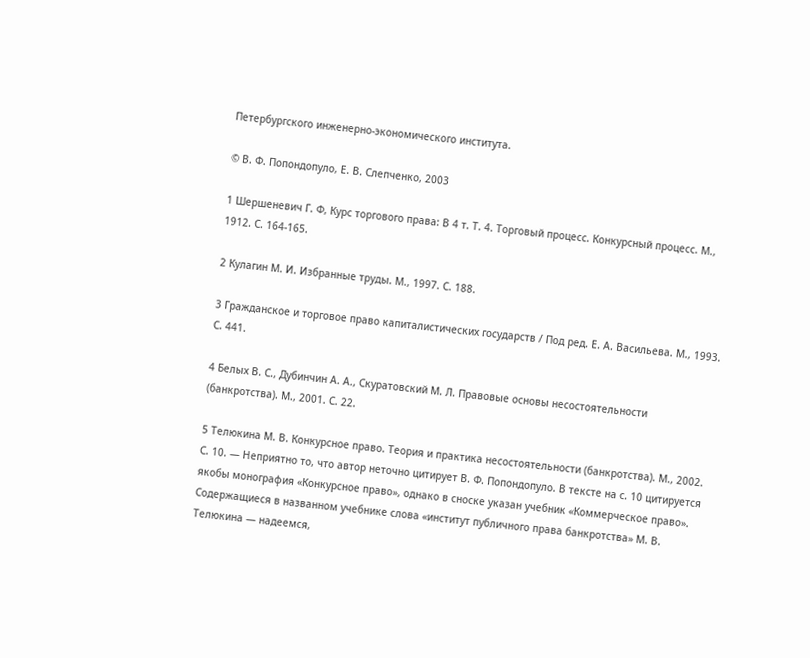Петербургского инженерно-экономического института.

© В. Ф. Попондопуло, Е. В. Слепченко, 2003

1 Шершеневич Г. Ф, Курс торгового права: В 4 т. Т. 4. Торговый процесс. Конкурсный процесс. М., 1912. С. 164-165.

2 Кулагин М. И. Избранные труды. М., 1997. С. 188.

3 Гражданское и торговое право капиталистических государств / Под ред. Е. А. Васильева. М., 1993. С. 441.

4 Белых В. С., Дубинчин А. А., Скуратовский М. Л. Правовые основы несостоятельности (банкротства). М., 2001. С. 22.

5 Телюкина М. В. Конкурсное право. Теория и практика несостоятельности (банкротства). М., 2002. С. 10. — Неприятно то, что автор неточно цитирует В. Ф. Попондопуло. В тексте на с. 10 цитируется якобы монография «Конкурсное право», однако в сноске указан учебник «Коммерческое право». Содержащиеся в названном учебнике слова «институт публичного права банкротства» М. В. Телюкина — надеемся,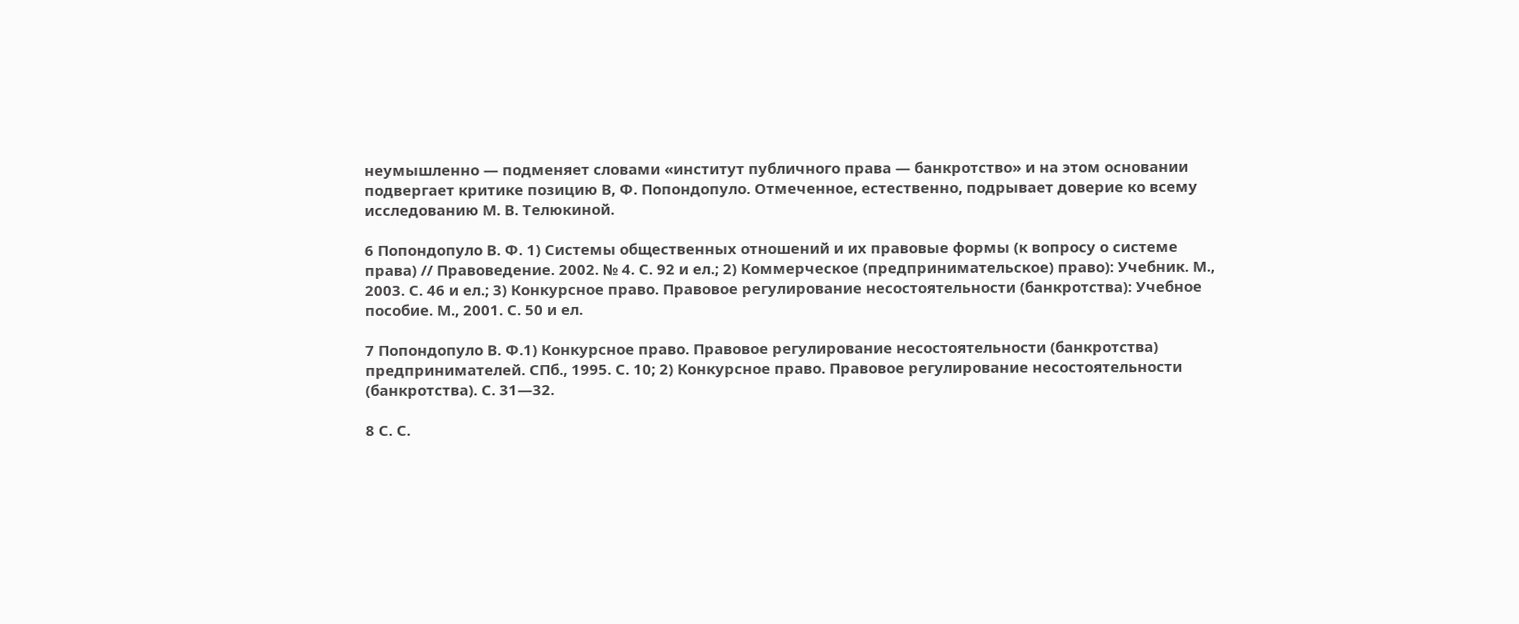неумышленно — подменяет словами «институт публичного права — банкротство» и на этом основании подвергает критике позицию В, Ф. Попондопуло. Отмеченное, естественно, подрывает доверие ко всему исследованию М. В. Телюкиной.

6 Попондопуло В. Ф. 1) Системы общественных отношений и их правовые формы (к вопросу о системе права) // Правоведение. 2002. № 4. С. 92 и ел.; 2) Коммерческое (предпринимательское) право): Учебник. М., 2003. С. 46 и ел.; 3) Конкурсное право. Правовое регулирование несостоятельности (банкротства): Учебное пособие. М., 2001. С. 50 и ел.

7 Попондопуло В. Ф.1) Конкурсное право. Правовое регулирование несостоятельности (банкротства) предпринимателей. СПб., 1995. С. 10; 2) Конкурсное право. Правовое регулирование несостоятельности (банкротства). С. 31—32.

8 С. С.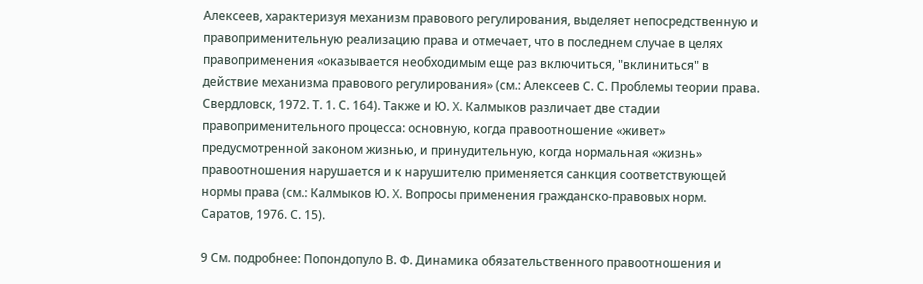Алексеев, характеризуя механизм правового регулирования, выделяет непосредственную и правоприменительную реализацию права и отмечает, что в последнем случае в целях правоприменения «оказывается необходимым еще раз включиться, "вклиниться" в действие механизма правового регулирования» (см.: Алексеев С. С. Проблемы теории права. Свердловск, 1972. Т. 1. С. 164). Также и Ю. X. Калмыков различает две стадии правоприменительного процесса: основную, когда правоотношение «живет» предусмотренной законом жизнью, и принудительную, когда нормальная «жизнь» правоотношения нарушается и к нарушителю применяется санкция соответствующей нормы права (см.: Калмыков Ю. X. Вопросы применения гражданско-правовых норм. Саратов, 1976. С. 15).

9 См. подробнее: Попондопуло В. Ф. Динамика обязательственного правоотношения и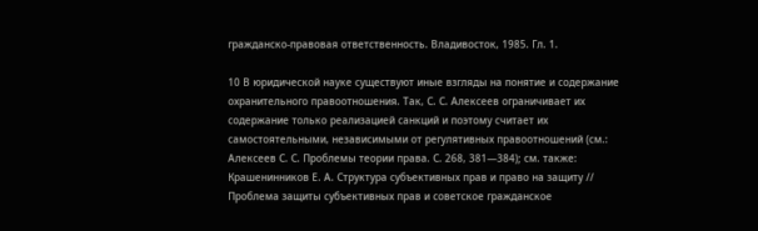гражданско-правовая ответственность. Владивосток, 1985. Гл. 1.

10 В юридической науке существуют иные взгляды на понятие и содержание охранительного правоотношения. Так, С. С. Алексеев ограничивает их содержание только реализацией санкций и поэтому считает их самостоятельными, независимыми от регулятивных правоотношений (см.: Алексеев С. С. Проблемы теории права. С. 268, 381—384); см. также: Крашенинников Е. А. Структура субъективных прав и право на защиту // Проблема защиты субъективных прав и советское гражданское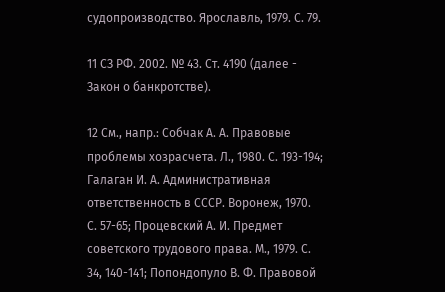судопроизводство. Ярославль, 1979. С. 79.

11 СЗ РФ. 2002. № 43. Ст. 4190 (далее - Закон о банкротстве).

12 См., напр.: Собчак А. А. Правовые проблемы хозрасчета. Л., 1980. С. 193-194; Галаган И. А. Административная ответственность в СССР. Воронеж, 1970. С. 57-65; Процевский А. И. Предмет советского трудового права. М., 1979. С. 34, 140-141; Попондопуло В. Ф. Правовой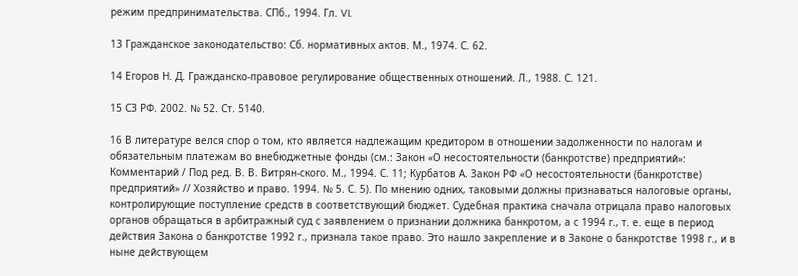режим предпринимательства. СПб., 1994. Гл. VI.

13 Гражданское законодательство: Сб. нормативных актов. М., 1974. С. 62.

14 Егоров Н. Д. Гражданско-правовое регулирование общественных отношений. Л., 1988. С. 121.

15 СЗ РФ. 2002. № 52. Ст. 5140.

16 В литературе велся спор о том, кто является надлежащим кредитором в отношении задолженности по налогам и обязательным платежам во внебюджетные фонды (см.: Закон «О несостоятельности (банкротстве) предприятий»: Комментарий / Под ред. В. В. Витрян-ского. М., 1994. С. 11; Курбатов А. Закон РФ «О несостоятельности (банкротстве) предприятий» // Хозяйство и право. 1994. № 5. С. 5). По мнению одних, таковыми должны признаваться налоговые органы, контролирующие поступление средств в соответствующий бюджет. Судебная практика сначала отрицала право налоговых органов обращаться в арбитражный суд с заявлением о признании должника банкротом, а с 1994 г., т. е. еще в период действия Закона о банкротстве 1992 г., признала такое право. Это нашло закрепление и в Законе о банкротстве 1998 г., и в ныне действующем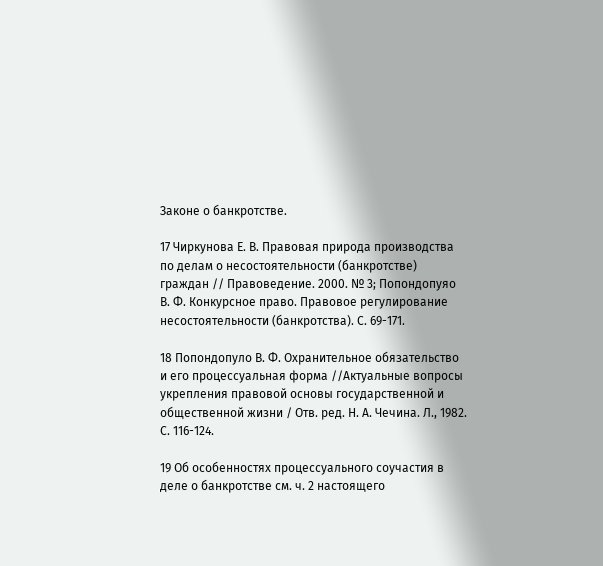Законе о банкротстве.

17 Чиркунова Е. В. Правовая природа производства по делам о несостоятельности (банкротстве) граждан // Правоведение. 2000. № 3; Попондопуяо В. Ф. Конкурсное право. Правовое регулирование несостоятельности (банкротства). С. 69-171.

18 Попондопуло В. Ф. Охранительное обязательство и его процессуальная форма //Актуальные вопросы укрепления правовой основы государственной и общественной жизни / Отв. ред. Н. А. Чечина. Л., 1982. С. 116-124.

19 Об особенностях процессуального соучастия в деле о банкротстве см. ч. 2 настоящего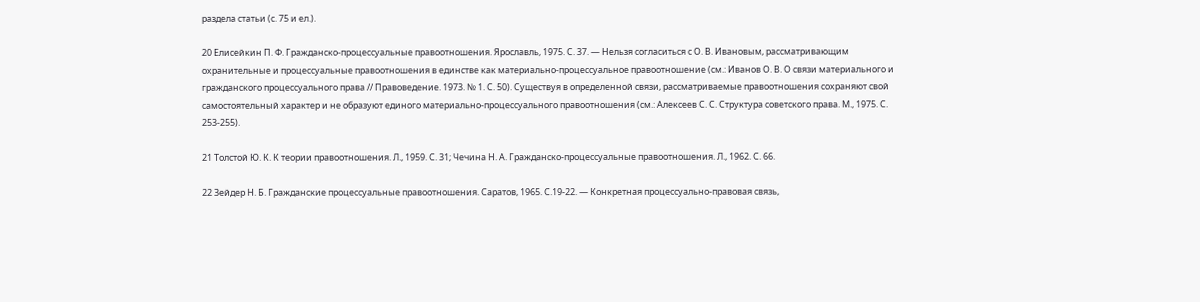раздела статьи (с. 75 и ел.).

20 Елисейкин П. Ф. Гражданско-процессуальные правоотношения. Ярославль, 1975. С. 37. — Нельзя согласиться с О. В. Ивановым, рассматривающим охранительные и процессуальные правоотношения в единстве как материально-процессуальное правоотношение (см.: Иванов О. В. О связи материального и гражданского процессуального права // Правоведение. 1973. № 1. С. 50). Существуя в определенной связи, рассматриваемые правоотношения сохраняют свой самостоятельный характер и не образуют единого материально-процессуального правоотношения (см.: Алексеев С. С. Структура советского права. М., 1975. С. 253-255).

21 Толстой Ю. К. К теории правоотношения. Л., 1959. С. 31; Чечина Н. А. Гражданско-процессуальные правоотношения. Л., 1962. С. 66.

22 Зейдер Н. Б. Гражданские процессуальные правоотношения. Саратов, 1965. С.19-22. — Конкретная процессуально-правовая связь,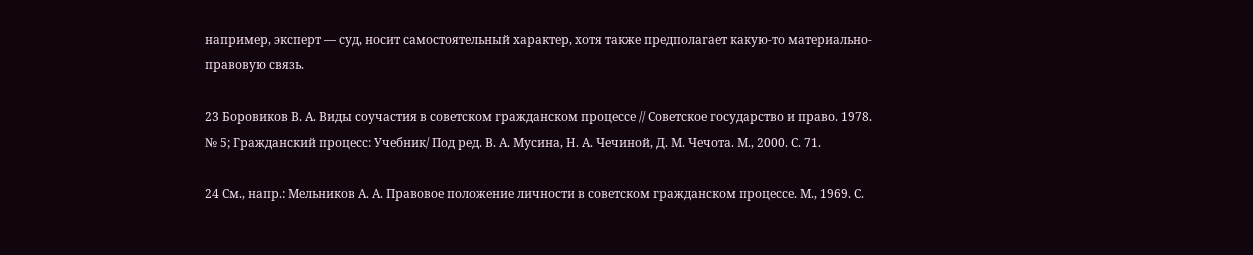например, эксперт — суд, носит самостоятельный характер, хотя также предполагает какую-то материально-правовую связь.

23 Боровиков В. А. Виды соучастия в советском гражданском процессе // Советское государство и право. 1978. № 5; Гражданский процесс: Учебник/ Под ред. В. А. Мусина, Н. А. Чечиной, Д. М. Чечота. М., 2000. С. 71.

24 См., напр.: Мельников А. А. Правовое положение личности в советском гражданском процессе. М., 1969. С.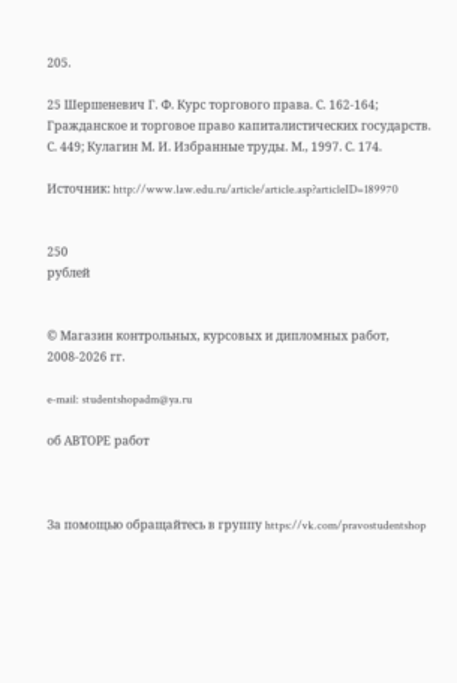205.

25 Шершеневич Г. Ф. Курс торгового права. С. 162-164; Гражданское и торговое право капиталистических государств. С. 449; Кулагин М. И. Избранные труды. М., 1997. С. 174.

Источник: http://www.law.edu.ru/article/article.asp?articleID=189970


250
рублей


© Магазин контрольных, курсовых и дипломных работ, 2008-2026 гг.

e-mail: studentshopadm@ya.ru

об АВТОРЕ работ



За помощью обращайтесь в группу https://vk.com/pravostudentshop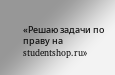«Решаю задачи по праву на studentshop.ru»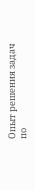Опыт решения задач по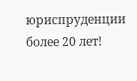юриспруденции более 20 лет!